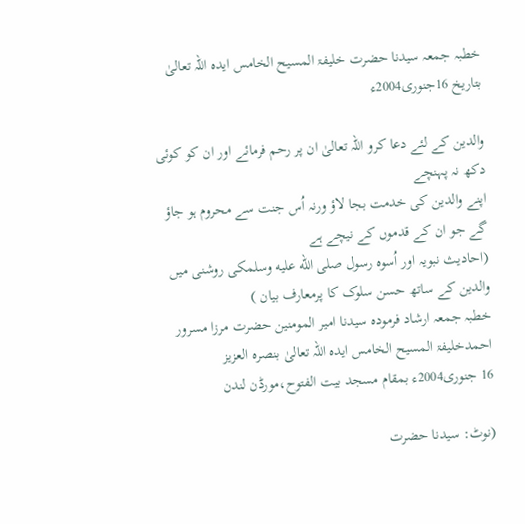خطبہ جمعہ سیدنا حضرت خلیفۃ المسیح الخامس ایدہ اللہ تعالیٰ بتاریخ 16جنوری2004ء

والدین کے لئے دعا کرو اللہ تعالیٰ ان پر رحم فرمائے اور ان کو کوئی دکھ نہ پہنچے
اپنے والدین کی خدمت بجا لاؤ ورنہ اُس جنت سے محروم ہو جاؤ گے جو ان کے قدموں کے نیچے ہے
(احادیث نبویہ اور اُسوہ رسول صلى الله عليه وسلمکی روشنی میں والدین کے ساتھ حسن سلوک کا پرمعارف بیان )
خطبہ جمعہ ارشاد فرمودہ سیدنا امیر المومنین حضرت مرزا مسرور احمدخلیفۃ المسیح الخامس ایدہ اللہ تعالیٰ بنصرہ العزیز
16 جنوری2004ء بمقام مسجد بیت الفتوح،مورڈن لندن

(نوٹ: سیدنا حضرت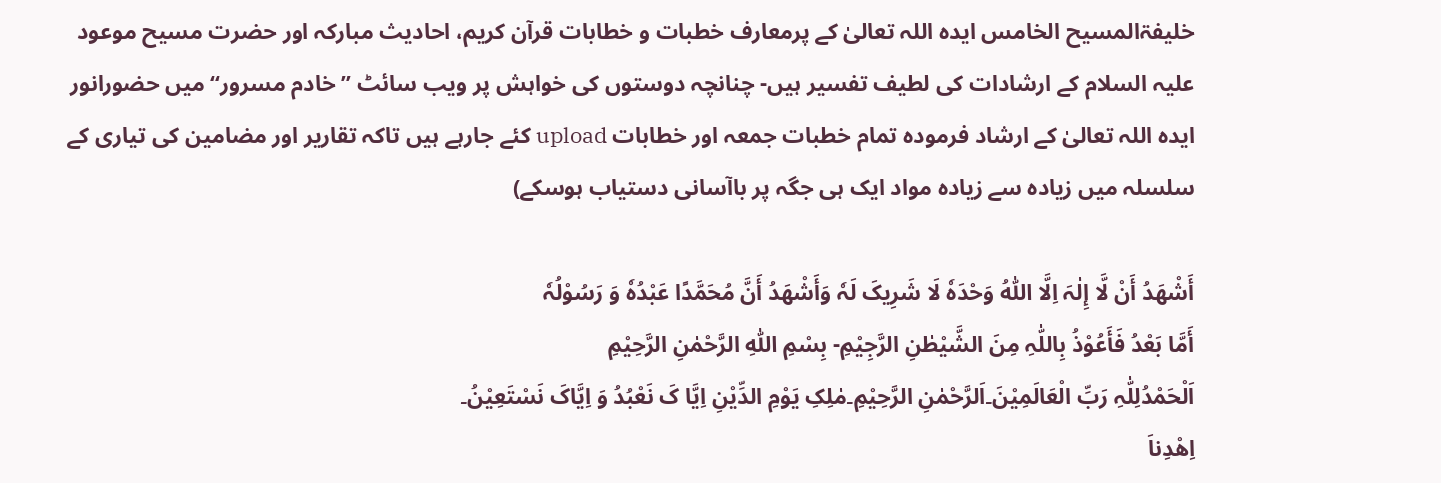خلیفۃالمسیح الخامس ایدہ اللہ تعالیٰ کے پرمعارف خطبات و خطابات قرآن کریم، احادیث مبارکہ اور حضرت مسیح موعود علیہ السلام کے ارشادات کی لطیف تفسیر ہیں- چنانچہ دوستوں کی خواہش پر ویب سائٹ ’’خادم مسرور‘‘ میں حضورانور ایدہ اللہ تعالیٰ کے ارشاد فرمودہ تمام خطبات جمعہ اور خطابات upload کئے جارہے ہیں تاکہ تقاریر اور مضامین کی تیاری کے سلسلہ میں زیادہ سے زیادہ مواد ایک ہی جگہ پر باآسانی دستیاب ہوسکے)

أَشْھَدُ أَنْ لَّا إِلٰہَ اِلَّا اللّٰہُ وَحْدَہٗ لَا شَرِیکَ لَہٗ وَأَشْھَدُ أَنَّ مُحَمَّدًا عَبْدُہٗ وَ رَسُوْلُہٗ
أَمَّا بَعْدُ فَأَعُوْذُ بِاللّٰہِ مِنَ الشَّیْطٰنِ الرَّجِیْمِ- بِسْمِ اللّٰہِ الرَّحْمٰنِ الرَّحِیْمِ
اَلْحَمْدُلِلّٰہِ رَبِّ الْعَالَمِیْنَ۔اَلرَّحْمٰنِ الرَّحِیْمِ۔مٰلِکِ یَوْمِ الدِّیْنِ اِیَّا کَ نَعْبُدُ وَ اِیَّاکَ نَسْتَعِیْنُ۔
اِھْدِناَ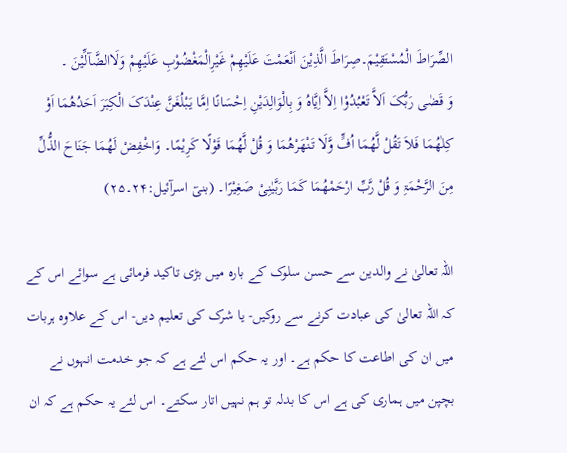الصِّرَاطَ الْمُسْتَقِیْمَ۔صِرَاطَ الَّذِیْنَ اَنْعَمْتَ عَلَیْھِمْ غَیْرِالْمَغْضُوْبِ عَلَیْھِمْ وَلَاالضَّآلِّیْنَ ۔
وَ قَضٰی رَبُّکَ اَلاَّ تَعْبُدُوْا اِلاَّ اِیَّاہُ وَ بِالْوَالِدَیْنِ اِحْسَانًا اِمَّا یَبْلُغَنَّ عِنْدَکَ الْکِبَرَ اَحَدُھُمَا اَوْ کِلٰھُمَا فَلاَ تَقُلْ لَّھُمَا اُفٍّ وَّلَا تَنْھَرْھُمَا وَ قُلْ لَّھُمَا قَوْلًا کَرِیْمًا۔ وَاخْفِضْ لَھُمَا جَنَاحَ الذُّلِّ مِنَ الرَّحْمَۃِ وَ قُلْ رَّبِّ ارْحَمْھُمَا کَمَا رَبَّیٰنِیْ صَغِیْرًا۔ (بنیٓ اسرآئیل:۲۴۔۲۵)

اللہ تعالیٰ نے والدین سے حسن سلوک کے بارہ میں بڑی تاکید فرمائی ہے سوائے اس کے کہ اللہ تعالیٰ کی عبادت کرنے سے روکیں- یا شرک کی تعلیم دیں- اس کے علاوہ ہربات میں ان کی اطاعت کا حکم ہے۔ اور یہ حکم اس لئے ہے کہ جو خدمت انہوں نے بچپن میں ہماری کی ہے اس کا بدلہ تو ہم نہیں اتار سکتے۔ اس لئے یہ حکم ہے کہ ان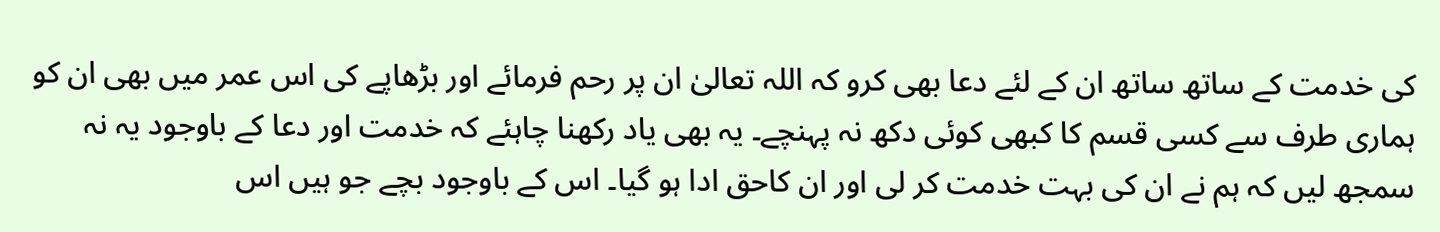کی خدمت کے ساتھ ساتھ ان کے لئے دعا بھی کرو کہ اللہ تعالیٰ ان پر رحم فرمائے اور بڑھاپے کی اس عمر میں بھی ان کو ہماری طرف سے کسی قسم کا کبھی کوئی دکھ نہ پہنچے۔ یہ بھی یاد رکھنا چاہئے کہ خدمت اور دعا کے باوجود یہ نہ سمجھ لیں کہ ہم نے ان کی بہت خدمت کر لی اور ان کاحق ادا ہو گیا۔ اس کے باوجود بچے جو ہیں اس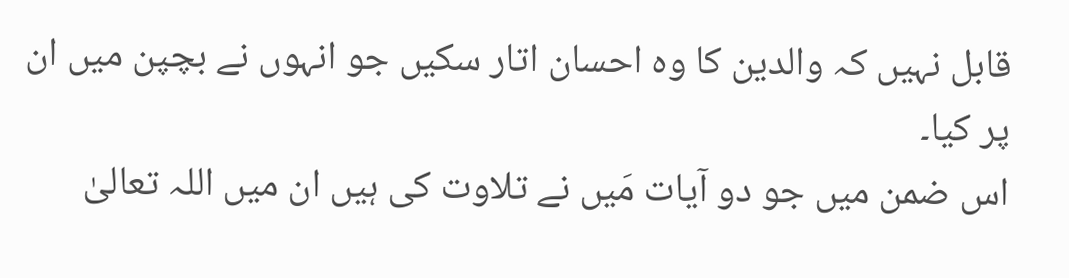قابل نہیں کہ والدین کا وہ احسان اتار سکیں جو انہوں نے بچپن میں ان پر کیا۔
اس ضمن میں جو دو آیات مَیں نے تلاوت کی ہیں ان میں اللہ تعالیٰ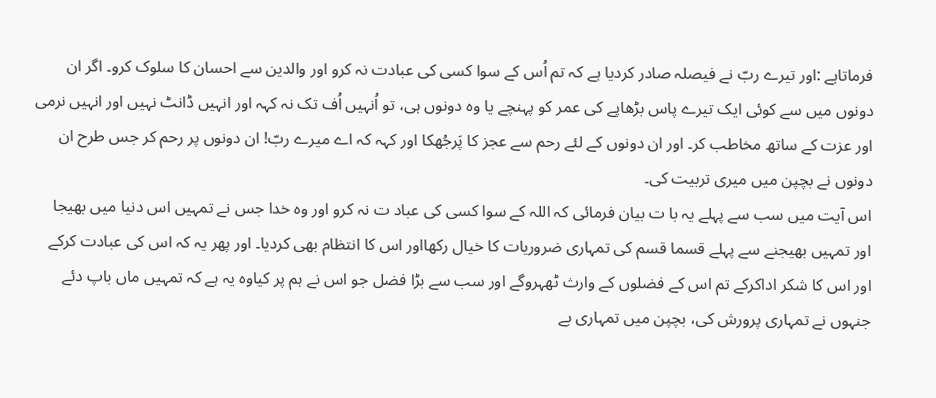فرماتاہے :اور تیرے ربّ نے فیصلہ صادر کردیا ہے کہ تم اُس کے سوا کسی کی عبادت نہ کرو اور والدین سے احسان کا سلوک کرو۔ اگر ان دونوں میں سے کوئی ایک تیرے پاس بڑھاپے کی عمر کو پہنچے یا وہ دونوں ہی، تو اُنہیں اُف تک نہ کہہ اور انہیں ڈانٹ نہیں اور انہیں نرمی اور عزت کے ساتھ مخاطب کر۔ اور ان دونوں کے لئے رحم سے عجز کا پَرجُھکا اور کہہ کہ اے میرے ربّ! ان دونوں پر رحم کر جس طرح ان دونوں نے بچپن میں میری تربیت کی۔
اس آیت میں سب سے پہلے یہ با ت بیان فرمائی کہ اللہ کے سوا کسی کی عباد ت نہ کرو اور وہ خدا جس نے تمہیں اس دنیا میں بھیجا اور تمہیں بھیجنے سے پہلے قسما قسم کی تمہاری ضروریات کا خیال رکھااور اس کا انتظام بھی کردیا۔ اور پھر یہ کہ اس کی عبادت کرکے اور اس کا شکر اداکرکے تم اس کے فضلوں کے وارث ٹھہروگے اور سب سے بڑا فضل جو اس نے ہم پر کیاوہ یہ ہے کہ تمہیں ماں باپ دئے جنہوں نے تمہاری پرورش کی، بچپن میں تمہاری بے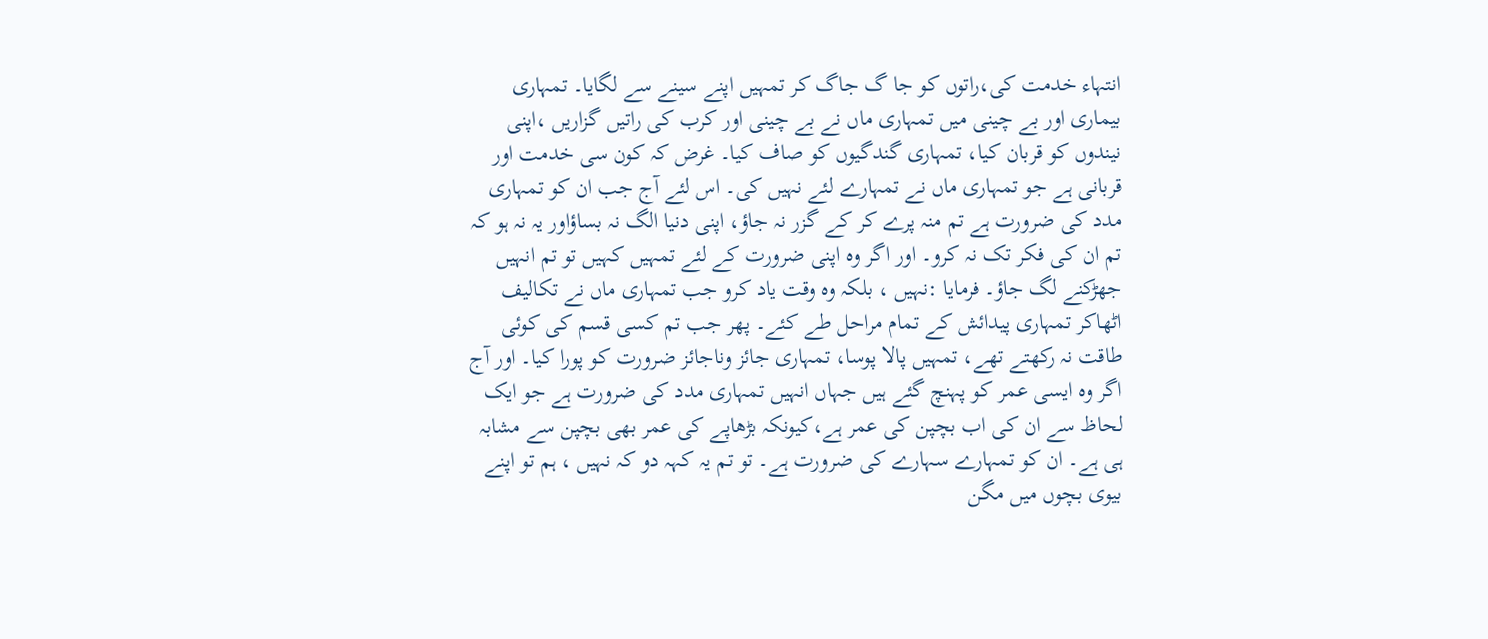انتہاء خدمت کی،راتوں کو جا گ جاگ کر تمہیں اپنے سینے سے لگایا۔ تمہاری بیماری اور بے چینی میں تمہاری ماں نے بے چینی اور کرب کی راتیں گزاریں ،اپنی نیندوں کو قربان کیا، تمہاری گندگیوں کو صاف کیا۔ غرض کہ کون سی خدمت اور قربانی ہے جو تمہاری ماں نے تمہارے لئے نہیں کی۔ اس لئے آج جب ان کو تمہاری مدد کی ضرورت ہے تم منہ پرے کر کے گزر نہ جاؤ، اپنی دنیا الگ نہ بساؤاور یہ نہ ہو کہ تم ان کی فکر تک نہ کرو۔ اور اگر وہ اپنی ضرورت کے لئے تمہیں کہیں تو تم انہیں جھڑکنے لگ جاؤ۔ فرمایا :نہیں ، بلکہ وہ وقت یاد کرو جب تمہاری ماں نے تکالیف اٹھاکر تمہاری پیدائش کے تمام مراحل طے کئے۔ پھر جب تم کسی قسم کی کوئی طاقت نہ رکھتے تھے، تمہیں پالا پوسا، تمہاری جائز وناجائز ضرورت کو پورا کیا۔ اور آج اگر وہ ایسی عمر کو پہنچ گئے ہیں جہاں انہیں تمہاری مدد کی ضرورت ہے جو ایک لحاظ سے ان کی اب بچپن کی عمر ہے،کیونکہ بڑھاپے کی عمر بھی بچپن سے مشابہ ہی ہے۔ ان کو تمہارے سہارے کی ضرورت ہے۔ تو تم یہ کہہ دو کہ نہیں ، ہم تو اپنے بیوی بچوں میں مگن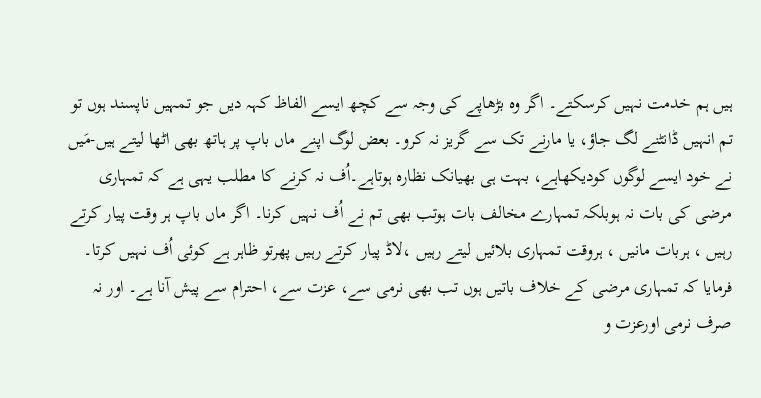ہیں ہم خدمت نہیں کرسکتے۔ اگر وہ بڑھاپے کی وجہ سے کچھ ایسے الفاظ کہہ دیں جو تمہیں ناپسند ہوں تو تم انہیں ڈانٹنے لگ جاؤ، یا مارنے تک سے گریز نہ کرو۔ بعض لوگ اپنے ماں باپ پر ہاتھ بھی اٹھا لیتے ہیں-مَیں نے خود ایسے لوگوں کودیکھاہے، بہت ہی بھیانک نظارہ ہوتاہے۔اُف نہ کرنے کا مطلب یہی ہے کہ تمہاری مرضی کی بات نہ ہوبلکہ تمہارے مخالف بات ہوتب بھی تم نے اُف نہیں کرنا۔ اگر ماں باپ ہر وقت پیار کرتے رہیں ، ہربات مانیں ، ہروقت تمہاری بلائیں لیتے رہیں ،لاڈ پیار کرتے رہیں پھرتو ظاہر ہے کوئی اُف نہیں کرتا۔ فرمایا کہ تمہاری مرضی کے خلاف باتیں ہوں تب بھی نرمی سے، عزت سے، احترام سے پیش آنا ہے۔ اور نہ صرف نرمی اورعزت و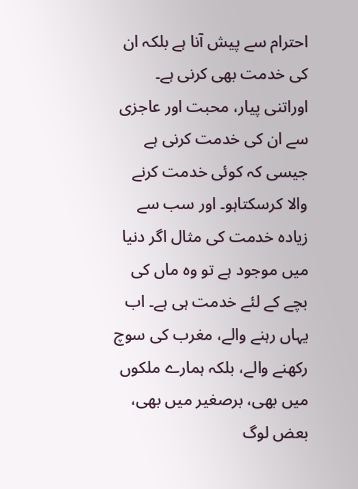احترام سے پیش آنا ہے بلکہ ان کی خدمت بھی کرنی ہے۔ اوراتنی پیار، محبت اور عاجزی سے ان کی خدمت کرنی ہے جیسی کہ کوئی خدمت کرنے والا کرسکتاہو۔ اور سب سے زیادہ خدمت کی مثال اگر دنیا میں موجود ہے تو وہ ماں کی بچے کے لئے خدمت ہی ہے۔ اب یہاں رہنے والے، مغرب کی سوچ رکھنے والے، بلکہ ہمارے ملکوں میں بھی، برصغیر میں بھی، بعض لوگ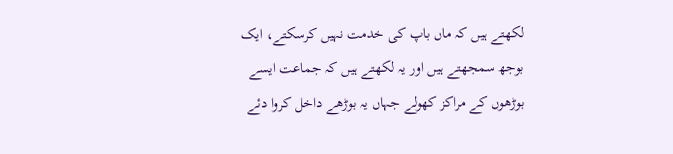لکھتے ہیں کہ ماں باپ کی خدمت نہیں کرسکتے، ایک بوجھ سمجھتے ہیں اور یہ لکھتے ہیں کہ جماعت ایسے بوڑھوں کے مراکز کھولے جہاں یہ بوڑھے داخل کروا دئے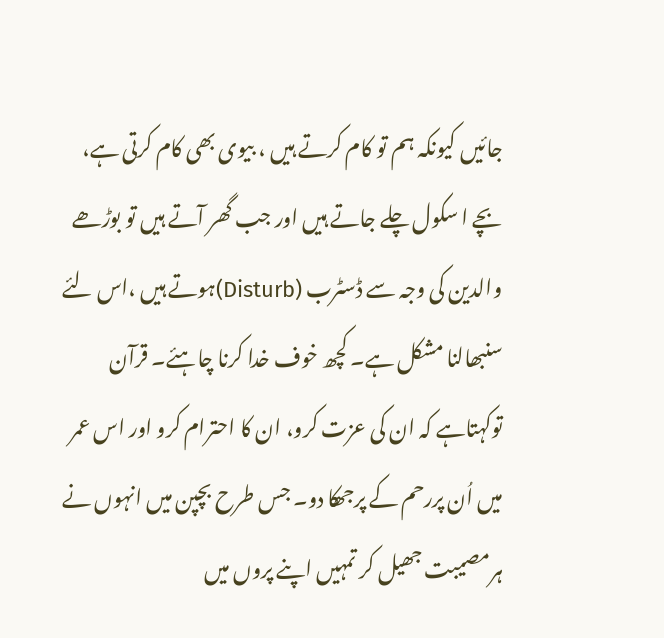جائیں کیونکہ ہم تو کام کرتے ہیں ، بیوی بھی کام کرتی ہے، بچے ا سکول چلے جاتے ہیں اور جب گھر آتے ہیں تو بوڑھے والدین کی وجہ سے ڈسٹرب (Disturb)ہوتے ہیں ،اس لئے سنبھالنا مشکل ہے۔ کچھ خوف خدا کرنا چاہئے۔ قرآن توکہتاہے کہ ان کی عزت کرو، ان کا احترام کرو اور اس عمر میں اُن پررحم کے پرجھکا دو۔ جس طرح بچپن میں انہوں نے ہرمصیبت جھیل کر تمہیں اپنے پروں میں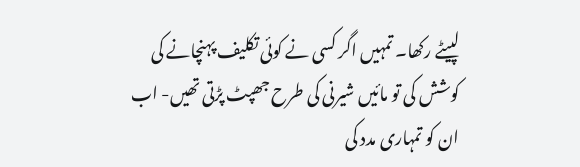لپیٹے رکھا۔ تمہیں اگر کسی نے کوئی تکلیف پہنچانے کی کوشش کی تو مائیں شیرنی کی طرح جھپٹ پڑتی تھیں- اب ان کو تمہاری مدد کی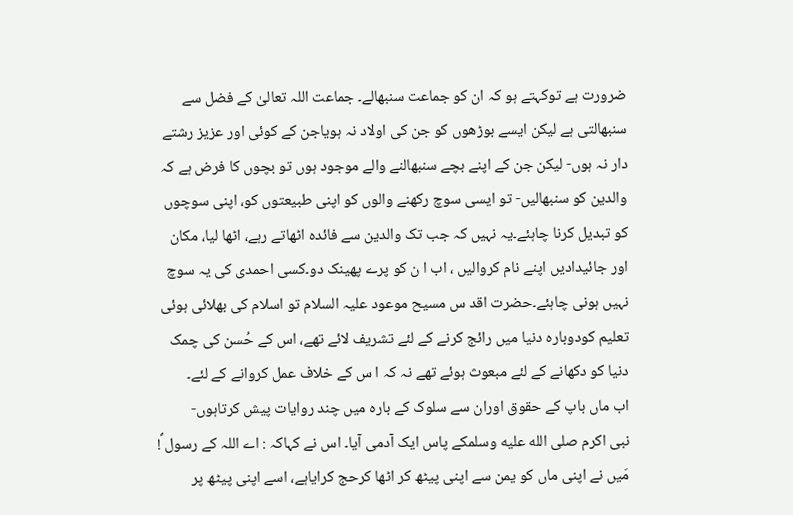ضرورت ہے توکہتے ہو کہ ان کو جماعت سنبھالے۔ جماعت اللہ تعالیٰ کے فضل سے سنبھالتی ہے لیکن ایسے بوڑھوں کو جن کی اولاد نہ ہویاجن کے کوئی اور عزیز رشتے دار نہ ہوں- لیکن جن کے اپنے بچے سنبھالنے والے موجود ہوں تو بچوں کا فرض ہے کہ والدین کو سنبھالیں- تو ایسی سوچ رکھنے والوں کو اپنی طبیعتوں کو، اپنی سوچوں کو تبدیل کرنا چاہئے۔یہ نہیں کہ جب تک والدین سے فائدہ اٹھاتے رہے، اٹھا لیا، مکان اور جائیدادیں اپنے نام کروالیں ، اب ا ن کو پرے پھینک دو۔کسی احمدی کی یہ سوچ نہیں ہونی چاہئے۔حضرت اقد س مسیح موعود علیہ السلام تو اسلام کی بھلائی ہوئی تعلیم کودوبارہ دنیا میں رائج کرنے کے لئے تشریف لائے تھے، اس کے حُسن کی چمک دنیا کو دکھانے کے لئے مبعوث ہوئے تھے نہ کہ ا س کے خلاف عمل کروانے کے لئے۔
اب ماں باپ کے حقوق اوران سے سلوک کے بارہ میں چند روایات پیش کرتاہوں-
نبی اکرم صلى الله عليه وسلمکے پاس ایک آدمی آیا۔ اس نے کہاکہ : اے اللہ کے رسول ؐ! مَیں نے اپنی ماں کو یمن سے اپنی پیٹھ کر اٹھا کرحج کرایاہے، اسے اپنی پیٹھ پر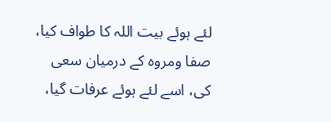لئے ہوئے بیت اللہ کا طواف کیا، صفا ومروہ کے درمیان سعی کی، اسے لئے ہوئے عرفات گیا،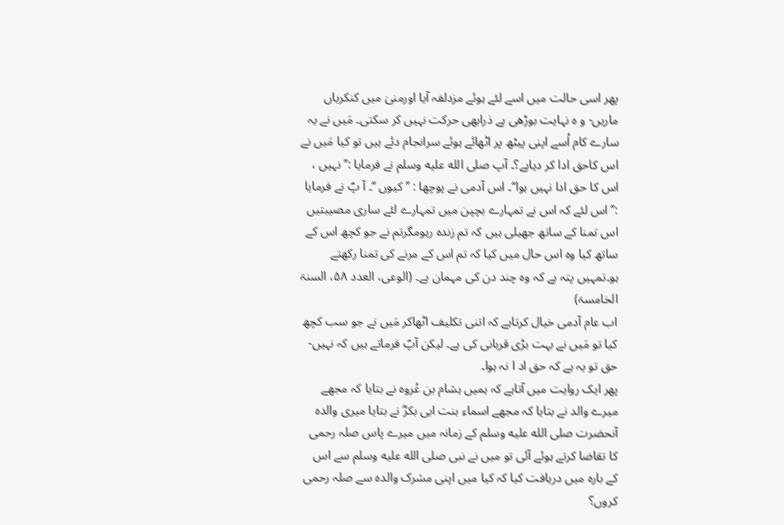پھر اسی حالت میں اسے لئے ہوئے مزدلفہ آیا اورمنیٰ میں کنکریاں ماریں- و ہ نہایت بوڑھی ہے ذرابھی حرکت نہیں کر سکتی۔ مَیں نے یہ سارے کام اُسے اپنی پیٹھ پر اٹھائے ہوئے سرانجام دئے ہیں تو کیا مَیں نے اس کاحق ادا کر دیاہے؟۔ آپ صلى الله عليه وسلم نے فرمایا :’’نہیں ، اس کا حق ادا نہیں ہوا‘‘۔ اس آدمی نے پوچھا : ’’کیوں ‘‘۔ آ پؐ نے فرمایا :’’اس لئے کہ اس نے تمہارے بچپن میں تمہارے لئے ساری مصیبتیں اس تمنا کے ساتھ جھیلی ہیں کہ تم زندہ رہومگرتم نے جو کچھ اس کے ساتھ کیا وہ اس حال میں کیا کہ تم اس کے مرنے کی تمنا رکھتے ہو۔تمہیں پتہ ہے کہ وہ چند دن کی مہمان ہے۔ (الوعی، العدد ۵۸، السنۃ الخامسۃ)
اب عام آدمی خیال کرتاہے کہ اتنی تکلیف اٹھاکر مَیں نے جو سب کچھ کیا تو مَیں نے بہت بڑی قربانی کی ہے۔ لیکن آپؐ فرماتے ہیں کہ نہیں- حق تو یہ ہے کہ حق اد ا نہ ہوا۔
پھر ایک روایت میں آتاہے کہ ہمیں ہشام بن عُروہ نے بتایا کہ مجھے میرے والد نے بتایا کہ مجھے اسماء بنت ابی بکرؓ نے بتایا میری والدہ آنحضرت صلى الله عليه وسلم کے زمانہ میں میرے پاس صلہ رحمی کا تقاضا کرتے ہوئے آئی تو میں نے نبی صلى الله عليه وسلم سے اس کے بارہ میں دریافت کیا کہ کیا میں اپنی مشرک والدہ سے صلہ رحمی کروں؟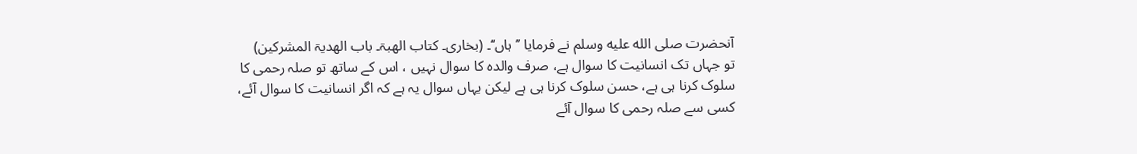آنحضرت صلى الله عليه وسلم نے فرمایا ’’ہاں‘‘۔ (بخاری۔ کتاب الھبۃ۔ باب الھدیۃ المشرکین)
تو جہاں تک انسانیت کا سوال ہے، صرف والدہ کا سوال نہیں ، اس کے ساتھ تو صلہ رحمی کا سلوک کرنا ہی ہے، حسن سلوک کرنا ہی ہے لیکن یہاں سوال یہ ہے کہ اگر انسانیت کا سوال آئے، کسی سے صلہ رحمی کا سوال آئے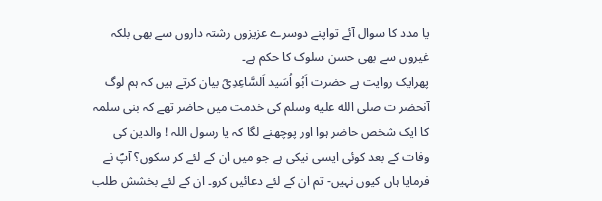یا مدد کا سوال آئے تواپنے دوسرے عزیزوں رشتہ داروں سے بھی بلکہ غیروں سے بھی حسن سلوک کا حکم ہے۔
پھرایک روایت ہے حضرت اَبُو اُسَید اَلسَّاعِدِیؓ بیان کرتے ہیں کہ ہم لوگ آنحضر ت صلى الله عليه وسلم کی خدمت میں حاضر تھے کہ بنی سلمہ کا ایک شخص حاضر ہوا اور پوچھنے لگا کہ یا رسول اللہ ! والدین کی وفات کے بعد کوئی ایسی نیکی ہے جو میں ان کے لئے کر سکوں؟ آپؐ نے فرمایا ہاں کیوں نہیں- تم ان کے لئے دعائیں کرو۔ ان کے لئے بخشش طلب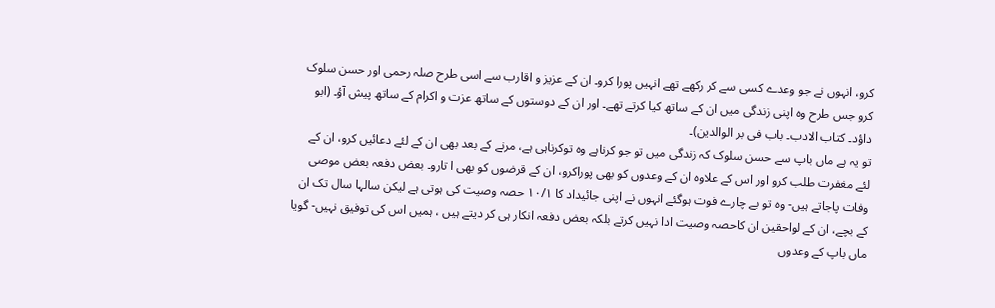کرو، انہوں نے جو وعدے کسی سے کر رکھے تھے انہیں پورا کرو۔ ان کے عزیز و اقارب سے اسی طرح صلہ رحمی اور حسن سلوک کرو جس طرح وہ اپنی زندگی میں ان کے ساتھ کیا کرتے تھے۔ اور ان کے دوستوں کے ساتھ عزت و اکرام کے ساتھ پیش آؤ۔ (ابو داؤد۔ کتاب الادب۔ باب فی بر الوالدین)۔
تو یہ ہے ماں باپ سے حسن سلوک کہ زندگی میں تو جو کرناہے وہ توکرناہی ہے، مرنے کے بعد بھی ان کے لئے دعائیں کرو، ان کے لئے مغفرت طلب کرو اور اس کے علاوہ ان کے وعدوں کو بھی پوراکرو، ان کے قرضوں کو بھی ا تارو۔ بعض دفعہ بعض موصی وفات پاجاتے ہیں- وہ تو بے چارے فوت ہوگئے انہوں نے اپنی جائیداد کا ۱۰/۱ حصہ وصیت کی ہوتی ہے لیکن سالہا سال تک ان کے بچے، ان کے لواحقین ان کاحصہ وصیت ادا نہیں کرتے بلکہ بعض دفعہ انکار ہی کر دیتے ہیں ، ہمیں اس کی توفیق نہیں- گویا ماں باپ کے وعدوں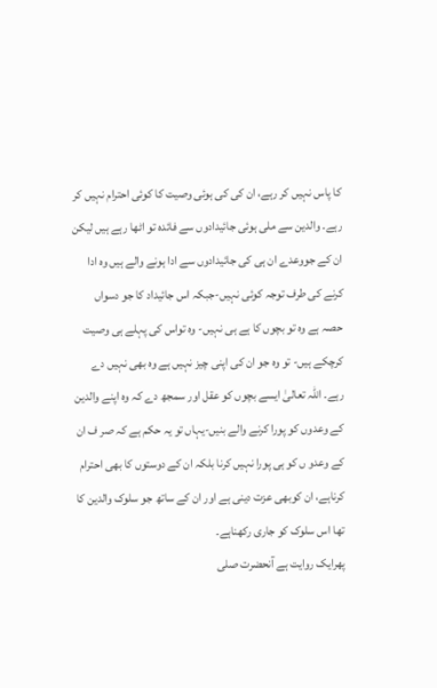کا پاس نہیں کر رہے، ان کی کی ہوئی وصیت کا کوئی احترام نہیں کر رہے۔ والدین سے ملی ہوئی جائیدادوں سے فائدہ تو اٹھا رہے ہیں لیکن ان کے جووعدے ان ہی کی جائیدادوں سے ادا ہونے والے ہیں وہ ادا کرنے کی طرف توجہ کوئی نہیں-جبکہ اس جائیداد کا جو دسواں حصہ ہے وہ تو بچوں کا ہے ہی نہیں- وہ تواس کی پہلے ہی وصیت کرچکے ہیں- تو وہ جو ان کی اپنی چیز نہیں ہے وہ بھی نہیں دے رہے۔ اللہ تعالیٰ ایسے بچوں کو عقل اور سمجھ دے کہ وہ اپنے والدین کے وعدوں کو پورا کرنے والے بنیں-یہاں تو یہ حکم ہے کہ صر ف ان کے وعدو ں کو ہی پورا نہیں کرنا بلکہ ان کے دوستوں کا بھی احترام کرناہے، ان کوبھی عزت دینی ہے اور ان کے ساتھ جو سلوک والدین کا تھا اس سلوک کو جاری رکھناہے۔
پھرایک روایت ہے آنحضرت صلى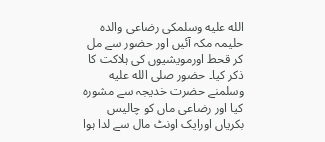الله عليه وسلمکی رضاعی والدہ حلیمہ مکہ آئیں اور حضور سے مل کر قحط اورمویشیوں کی ہلاکت کا ذکر کیا۔ حضور صلى الله عليه وسلمنے حضرت خدیجہ سے مشورہ کیا اور رضاعی ماں کو چالیس بکریاں اورایک اونٹ مال سے لدا ہوا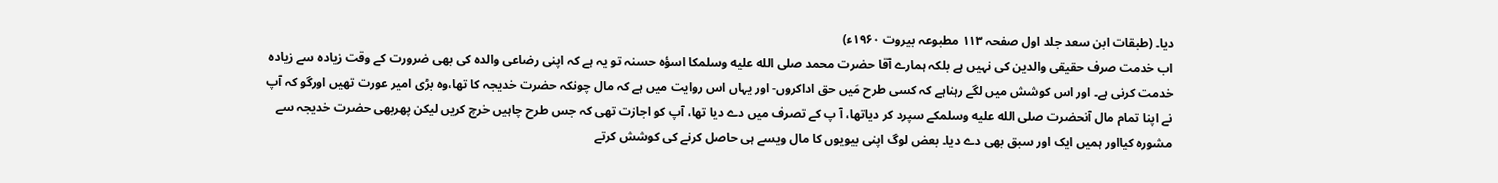دیا۔ (طبقات ابن سعد جلد اول صفحہ ۱۱۳ مطبوعہ بیروت ۱۹۶۰ء)
اب خدمت صرف حقیقی والدین کی نہیں ہے بلکہ ہمارے آقا حضرت محمد صلى الله عليه وسلمکا اسؤہ حسنہ تو یہ ہے کہ اپنی رضاعی والدہ کی بھی ضرورت کے وقت زیادہ سے زیادہ خدمت کرنی ہے۔ اور اس کوشش میں لگے رہناہے کہ کسی طرح مَیں حق اداکروں- اور یہاں اس روایت میں ہے کہ مال چونکہ حضرت خدیجہ کا تھا،وہ بڑی امیر عورت تھیں اورگو کہ آپ نے اپنا تمام مال آنحضرت صلى الله عليه وسلمکے سپرد کر دیاتھا، آ پ کے تصرف میں دے دیا تھا، آپ کو اجازت تھی کہ جس طرح چاہیں خرچ کریں لیکن پھربھی حضرت خدیجہ سے مشورہ کیااور ہمیں ایک اور سبق بھی دے دیا۔ بعض لوگ اپنی بیویوں کا مال ویسے ہی حاصل کرنے کی کوشش کرتے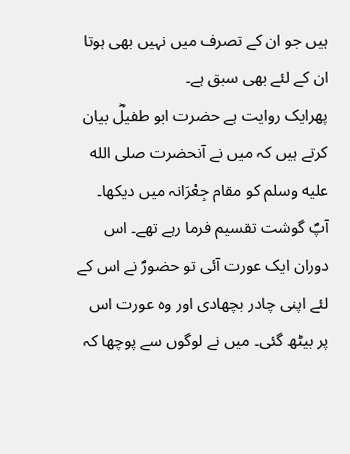ہیں جو ان کے تصرف میں نہیں بھی ہوتا ان کے لئے بھی سبق ہے۔
پھرایک روایت ہے حضرت ابو طفیلؓ بیان کرتے ہیں کہ میں نے آنحضرت صلى الله عليه وسلم کو مقام جِعْرَانہ میں دیکھا۔ آپؐ گوشت تقسیم فرما رہے تھے۔ اس دوران ایک عورت آئی تو حضورؐ نے اس کے لئے اپنی چادر بچھادی اور وہ عورت اس پر بیٹھ گئی۔ میں نے لوگوں سے پوچھا کہ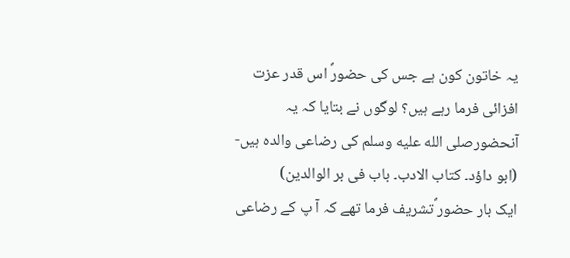یہ خاتون کون ہے جس کی حضورؐ اس قدر عزت افزائی فرما رہے ہیں؟ لوگوں نے بتایا کہ یہ آنحضورصلى الله عليه وسلم کی رضاعی والدہ ہیں- (ابو داؤد۔ کتاب الادب۔ باب فی بر الوالدین)
ایک بار حضور ؐتشریف فرما تھے کہ آ پ کے رضاعی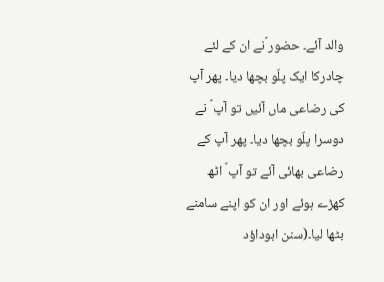والد آئے۔ حضور ؐنے ان کے لئے چادرکا ایک پلّو بچھا دیا۔ پھر آپ کی رضاعی ماں آئیں تو آپ ؐ نے دوسرا پلّو بچھا دیا۔ پھر آپ کے رضاعی بھائی آئے تو آپ ؐ اٹھ کھڑے ہوئے اور ان کو اپنے سامنے بٹھا لیا۔(سنن ابوداؤد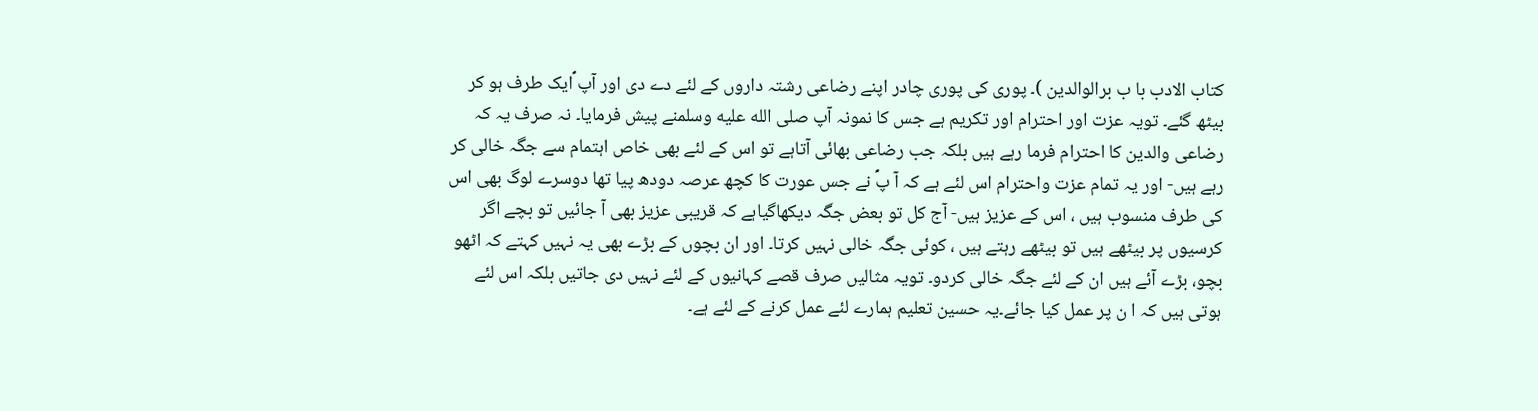کتاب الادب با ب برالوالدین )۔ پوری کی پوری چادر اپنے رضاعی رشتہ داروں کے لئے دے دی اور آپ ؐایک طرف ہو کر بیٹھ گئے۔ تویہ عزت اور احترام اور تکریم ہے جس کا نمونہ آپ صلى الله عليه وسلمنے پیش فرمایا۔ نہ صرف یہ کہ رضاعی والدین کا احترام فرما رہے ہیں بلکہ جب رضاعی بھائی آتاہے تو اس کے لئے بھی خاص اہتمام سے جگہ خالی کر رہے ہیں- اور یہ تمام عزت واحترام اس لئے ہے کہ آ پؐ نے جس عورت کا کچھ عرصہ دودھ پیا تھا دوسرے لوگ بھی اس کی طرف منسوب ہیں ، اس کے عزیز ہیں- آج کل تو بعض جگہ دیکھاگیاہے کہ قریبی عزیز بھی آ جائیں تو بچے اگر کرسیوں پر بیٹھے ہیں تو بیٹھے رہتے ہیں ، کوئی جگہ خالی نہیں کرتا۔ اور ان بچوں کے بڑے بھی یہ نہیں کہتے کہ اٹھو بچو، بڑے آئے ہیں ان کے لئے جگہ خالی کردو۔ تویہ مثالیں صرف قصے کہانیوں کے لئے نہیں دی جاتیں بلکہ اس لئے ہوتی ہیں کہ ا ن پر عمل کیا جائے۔یہ حسین تعلیم ہمارے لئے عمل کرنے کے لئے ہے۔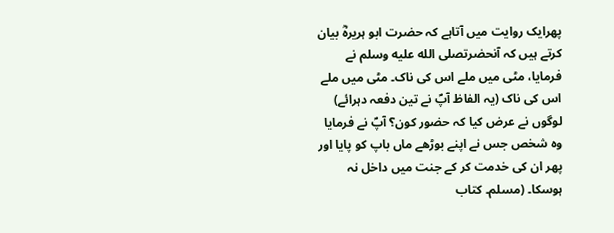پھرایک روایت میں آتاہے کہ حضرت ابو ہریرہؓ بیان کرتے ہیں کہ آنحضرتصلى الله عليه وسلم نے فرمایا، مٹی میں ملے اس کی ناک۔ مٹی میں ملے اس کی ناک (یہ الفاظ آپؐ نے تین دفعہ دہرائے) لوگوں نے عرض کیا کہ حضور کون؟ آپؐ نے فرمایا وہ شخص جس نے اپنے بوڑھے ماں باپ کو پایا اور پھر ان کی خدمت کر کے جنت میں داخل نہ ہوسکا۔ (مسلم۔ کتاب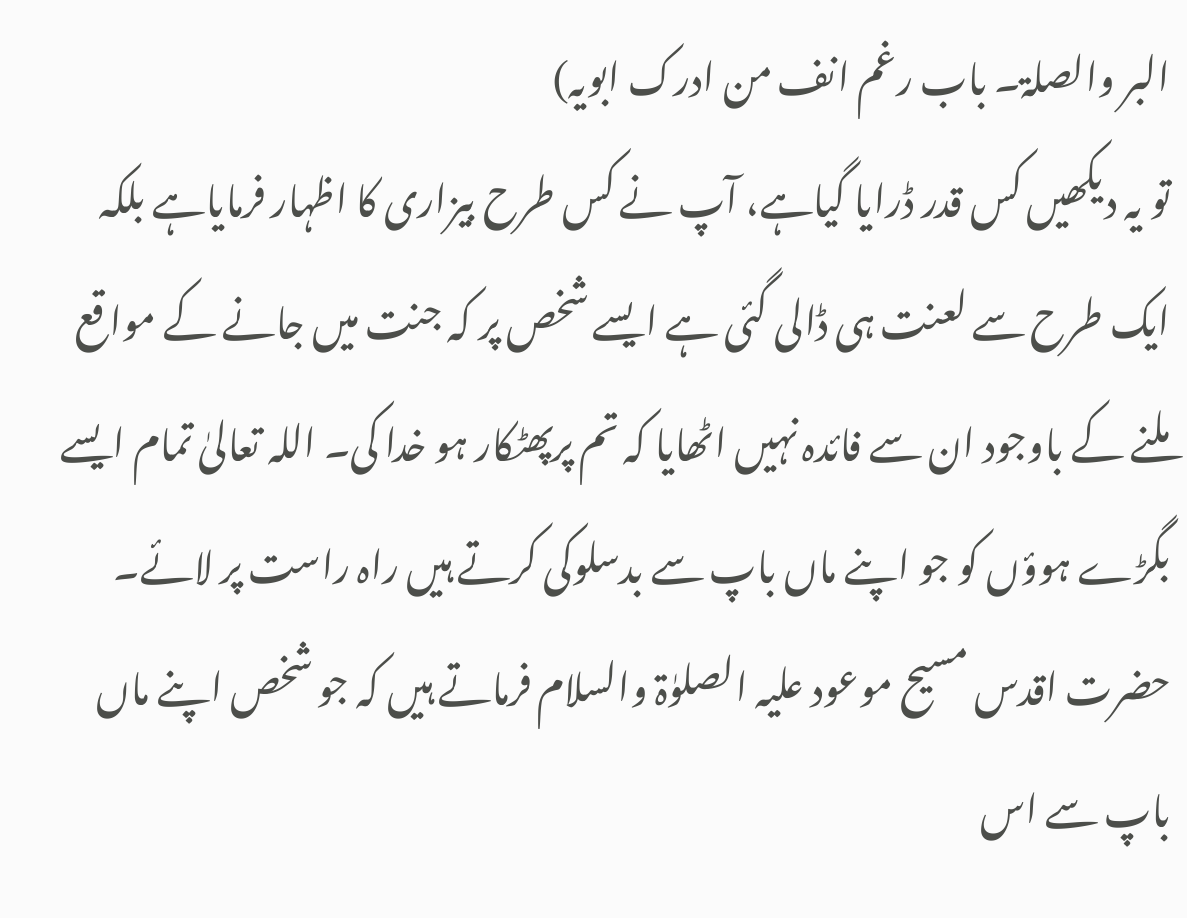البر والصلۃ۔ باب رغم انف من ادرک ابویہ)
تو یہ دیکھیں کس قدر ڈرایا گیاہے، آپ نے کس طرح بیزاری کا اظہار فرمایاہے بلکہ ایک طرح سے لعنت ہی ڈالی گئی ہے ایسے شخص پر کہ جنت میں جانے کے مواقع ملنے کے باوجود ان سے فائدہ نہیں اٹھایا کہ تم پرپھٹکار ہو خدا کی۔ اللہ تعالیٰ تمام ایسے بگڑے ہوؤں کو جو اپنے ماں باپ سے بدسلوکی کرتے ہیں راہ راست پر لائے۔
حضرت اقدس مسیح موعود علیہ الصلوٰۃ والسلام فرماتے ہیں کہ جو شخص اپنے ماں باپ سے اس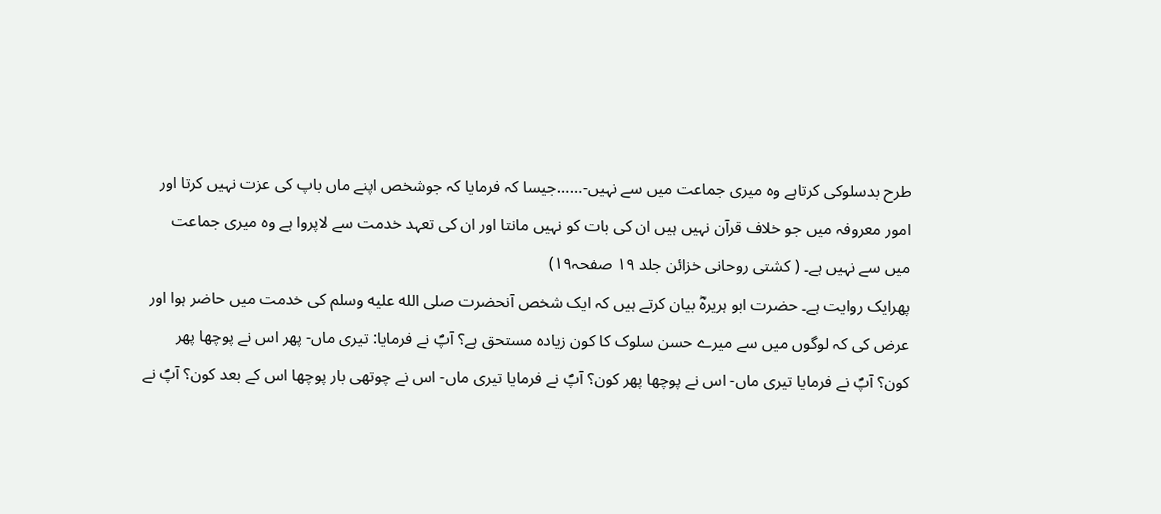طرح بدسلوکی کرتاہے وہ میری جماعت میں سے نہیں-……جیسا کہ فرمایا کہ جوشخص اپنے ماں باپ کی عزت نہیں کرتا اور امور معروفہ میں جو خلاف قرآن نہیں ہیں ان کی بات کو نہیں مانتا اور ان کی تعہد خدمت سے لاپروا ہے وہ میری جماعت میں سے نہیں ہے۔ ( کشتی روحانی خزائن جلد ۱۹ صفحہ۱۹)
پھرایک روایت ہے۔ حضرت ابو ہریرہؓ بیان کرتے ہیں کہ ایک شخص آنحضرت صلى الله عليه وسلم کی خدمت میں حاضر ہوا اور عرض کی کہ لوگوں میں سے میرے حسن سلوک کا کون زیادہ مستحق ہے؟ آپؐ نے فرمایا: تیری ماں- پھر اس نے پوچھا پھر کون؟ آپؐ نے فرمایا تیری ماں- اس نے پوچھا پھر کون؟ آپؐ نے فرمایا تیری ماں- اس نے چوتھی بار پوچھا اس کے بعد کون؟ آپؐ نے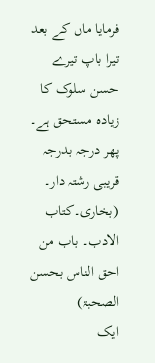فرمایا ماں کے بعد تیرا باپ تیرے حسن سلوک کا زیادہ مستحق ہے۔ پھر درجہ بدرجہ قریبی رشتہ دار۔ (بخاری۔کتاب الادب۔ باب من احق الناس بحسن الصحبۃ)
ایک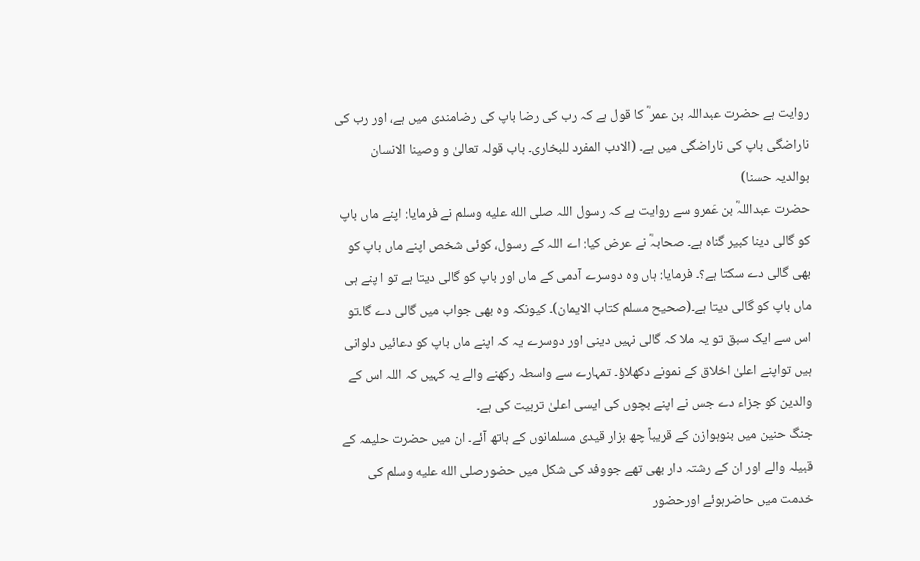روایت ہے حضرت عبداللہ بن عمر ؓ کا قول ہے کہ رب کی رضا باپ کی رضامندی میں ہے، اور رب کی ناراضگی باپ کی ناراضگی میں ہے۔ (الادب المفرد للبخاری۔ باب قولہ تعالیٰ و وصینا الانسان بوالدیہ حسنا)
حضرت عبداللہؓ بن عَمرو سے روایت ہے کہ رسول اللہ صلى الله عليه وسلم نے فرمایا: اپنے ماں باپ کو گالی دینا کبیر گناہ ہے۔ صحابہؓ نے عرض کیا: اے اللہ کے رسول، کوئی شخص اپنے ماں باپ کو بھی گالی دے سکتا ہے؟۔ فرمایا: ہاں وہ دوسرے آدمی کے ماں اور باپ کو گالی دیتا ہے تو ا پنے ہی ماں باپ کو گالی دیتا ہے۔(صحیح مسلم کتاب الایمان)۔ کیونکہ وہ بھی جواب میں گالی دے گا۔تو اس سے ایک سبق تو یہ ملا کہ گالی نہیں دینی اور دوسرے یہ کہ اپنے ماں باپ کو دعائیں دلوانی ہیں تواپنے اعلیٰ اخلاق کے نمونے دکھلاؤ۔ تمہارے سے واسطہ رکھنے والے یہ کہیں کہ اللہ اس کے والدین کو جزاء دے جس نے اپنے بچوں کی ایسی اعلیٰ تربیت کی ہے۔
جنگ حنین میں بنوہوازن کے قریباً چھ ہزار قیدی مسلمانوں کے ہاتھ آئے۔ ان میں حضرت حلیمہ کے قبیلہ والے اور ان کے رشتہ دار بھی تھے جووفد کی شکل میں حضورصلى الله عليه وسلم کی خدمت میں حاضرہوئے اورحضور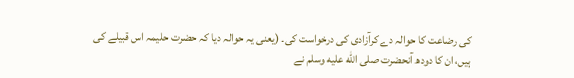کی رضاعت کا حوالہ دے کرآزادی کی درخواست کی۔ (یعنی یہ حوالہ دیا کہ حضرت حلیمہ اس قبیلے کی ہیں، ان کا دودھ آنحضرت صلى الله عليه وسلم نے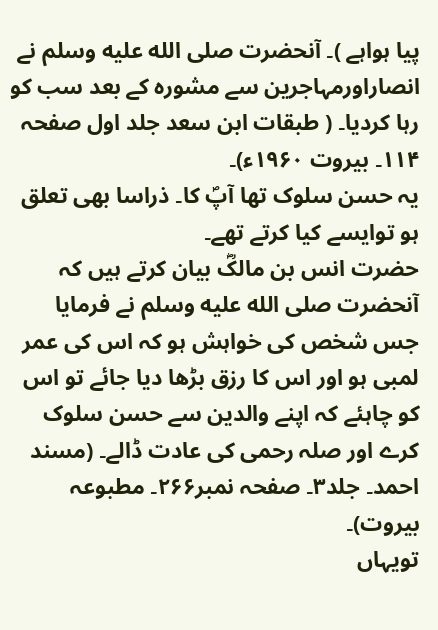پیا ہواہے )۔ آنحضرت صلى الله عليه وسلم نے انصاراورمہاجرین سے مشورہ کے بعد سب کو رہا کردیا۔ ( طبقات ابن سعد جلد اول صفحہ ۱۱۴۔ بیروت ۱۹۶۰ء)۔
یہ حسن سلوک تھا آپؐ کا۔ ذراسا بھی تعلق ہو توایسے کیا کرتے تھے۔
حضرت انس بن مالکؓ بیان کرتے ہیں کہ آنحضرت صلى الله عليه وسلم نے فرمایا جس شخص کی خواہش ہو کہ اس کی عمر لمبی ہو اور اس کا رزق بڑھا دیا جائے تو اس کو چاہئے کہ اپنے والدین سے حسن سلوک کرے اور صلہ رحمی کی عادت ڈالے۔ (مسند احمد۔ جلد۳۔ صفحہ نمبر۲۶۶۔ مطبوعہ بیروت)۔
تویہاں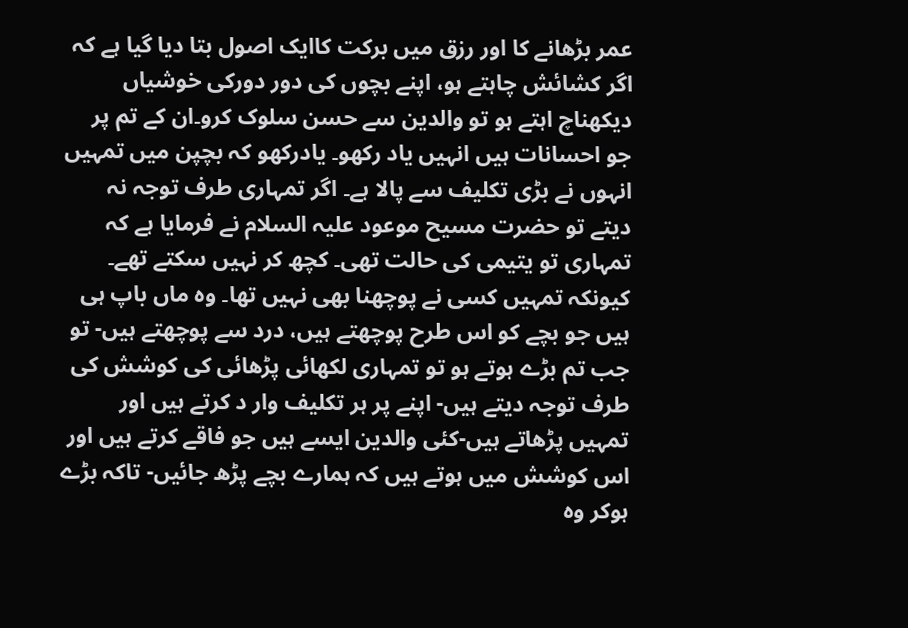عمر بڑھانے کا اور رزق میں برکت کاایک اصول بتا دیا گیا ہے کہ اگر کشائش چاہتے ہو، اپنے بچوں کی دور دورکی خوشیاں دیکھناچ اہتے ہو تو والدین سے حسن سلوک کرو۔ان کے تم پر جو احسانات ہیں انہیں یاد رکھو۔ یادرکھو کہ بچپن میں تمہیں انہوں نے بڑی تکلیف سے پالا ہے۔ اگر تمہاری طرف توجہ نہ دیتے تو حضرت مسیح موعود علیہ السلام نے فرمایا ہے کہ تمہاری تو یتیمی کی حالت تھی۔ کچھ کر نہیں سکتے تھے۔ کیونکہ تمہیں کسی نے پوچھنا بھی نہیں تھا۔ وہ ماں باپ ہی ہیں جو بچے کو اس طرح پوچھتے ہیں، درد سے پوچھتے ہیں- تو جب تم بڑے ہوتے ہو تو تمہاری لکھائی پڑھائی کی کوشش کی طرف توجہ دیتے ہیں- اپنے پر ہر تکلیف وار د کرتے ہیں اور تمہیں پڑھاتے ہیں-کئی والدین ایسے ہیں جو فاقے کرتے ہیں اور اس کوشش میں ہوتے ہیں کہ ہمارے بچے پڑھ جائیں- تاکہ بڑے ہوکر وہ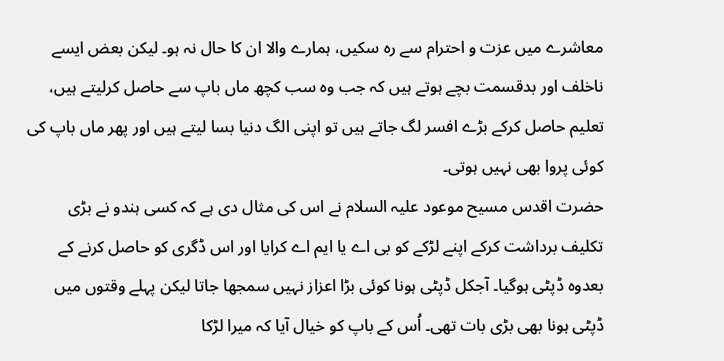معاشرے میں عزت و احترام سے رہ سکیں، ہمارے والا ان کا حال نہ ہو۔ لیکن بعض ایسے ناخلف اور بدقسمت بچے ہوتے ہیں کہ جب وہ سب کچھ ماں باپ سے حاصل کرلیتے ہیں، تعلیم حاصل کرکے بڑے افسر لگ جاتے ہیں تو اپنی الگ دنیا بسا لیتے ہیں اور پھر ماں باپ کی کوئی پروا بھی نہیں ہوتی۔
حضرت اقدس مسیح موعود علیہ السلام نے اس کی مثال دی ہے کہ کسی ہندو نے بڑی تکلیف برداشت کرکے اپنے لڑکے کو بی اے یا ایم اے کرایا اور اس ڈگری کو حاصل کرنے کے بعدوہ ڈپٹی ہوگیا۔ آجکل ڈپٹی ہونا کوئی بڑا اعزاز نہیں سمجھا جاتا لیکن پہلے وقتوں میں ڈپٹی ہونا بھی بڑی بات تھی۔ اُس کے باپ کو خیال آیا کہ میرا لڑکا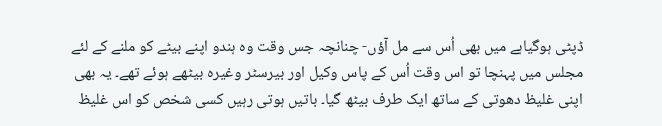ڈپٹی ہوگیاہے میں بھی اُس سے مل آؤں- چنانچہ جس وقت وہ ہندو اپنے بیٹے کو ملنے کے لئے مجلس میں پہنچا تو اس وقت اُس کے پاس وکیل اور بیرسٹر وغیرہ بیٹھے ہوئے تھے۔ یہ بھی اپنی غلیظ دھوتی کے ساتھ ایک طرف بیٹھ گیا۔ باتیں ہوتی رہیں کسی شخص کو اس غلیظ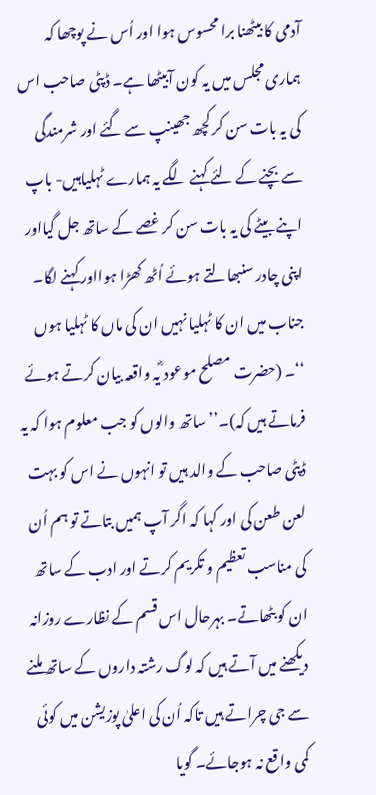آدمی کا بیٹھنا برا محسوس ہوا اور اُس نے پوچھا کہ ہماری مجلس میں یہ کون آبیٹھا ہے۔ ڈپٹی صاحب اس کی یہ بات سن کر کچھ جھینپ سے گئے اور شرمندگی سے بچنے کے لئے کہنے لگے یہ ہمارے ٹہلیاہیں- باپ اپنے بیٹے کی یہ بات سن کر غصے کے ساتھ جل گیااور اپنی چادر سنبھالتے ہوئے اُٹھ کھڑا ہوااور کہنے لگا۔ جناب میں ان کا ٹہلیا نہیں ان کی ماں کا ٹہلیا ہوں ‘‘۔ (حضرت مصلح موعود ؓیہ واقعہ بیان کرتے ہوئے فرماتے ہیں کہ)۔’’ ساتھ والوں کو جب معلوم ہوا کہ یہ ڈپٹی صاحب کے والد ہیں تو انہوں نے اس کو بہت لعن طعن کی اور کہا کہ اگر آپ ہمیں بتاتے تو ہم اُن کی مناسب تعظیم و تکریم کرتے اور ادب کے ساتھ ان کو بٹھاتے۔ بہرحال اس قسم کے نظارے روزانہ دیکھنے میں آتے ہیں کہ لوگ رشتہ داروں کے ساتھ ملنے سے جی چراتے ہیں تاکہ اُن کی اعلیٰ پوزیشن میں کوئی کمی واقع نہ ہوجائے۔ گویا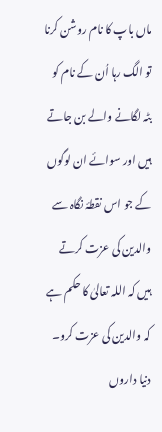ماں باپ کا نام روشن کرنا تو الگ رہا اُن کے نام کو بٹہ لگانے والے بن جاتے ہیں اور سوائے ان لوگوں کے جو اس نقطۂ نگاہ سے والدین کی عزت کرتے ہیں کہ اللہ تعالیٰ کا حکم ہے کہ والدین کی عزت کرو۔ دنیا داروں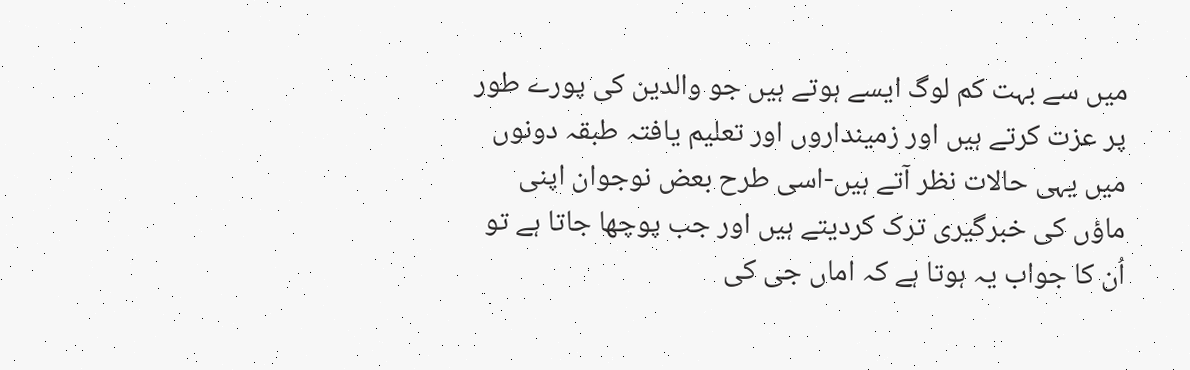میں سے بہت کم لوگ ایسے ہوتے ہیں جو والدین کی پورے طور پر عزت کرتے ہیں اور زمینداروں اور تعلیم یافتہ طبقہ دونوں میں یہی حالات نظر آتے ہیں-اسی طرح بعض نوجوان اپنی ماؤں کی خبرگیری ترک کردیتے ہیں اور جب پوچھا جاتا ہے تو اُن کا جواب یہ ہوتا ہے کہ اماں جی کی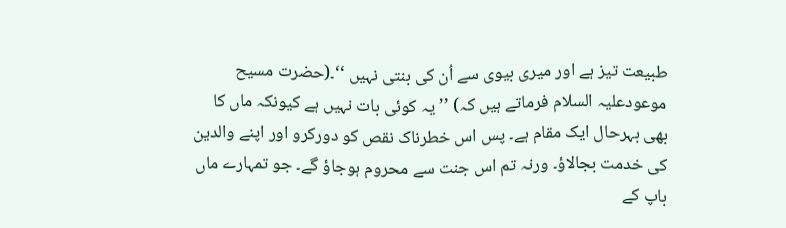طبیعت تیز ہے اور میری بیوی سے اُن کی بنتی نہیں ‘‘۔(حضرت مسیح موعودعلیہ السلام فرماتے ہیں کہ) ’’یہ کوئی بات نہیں ہے کیونکہ ماں کا بھی بہرحال ایک مقام ہے۔ پس اس خطرناک نقص کو دورکرو اور اپنے والدین کی خدمت بجالاؤ۔ ورنہ تم اس جنت سے محروم ہوجاؤ گے۔ جو تمہارے ماں باپ کے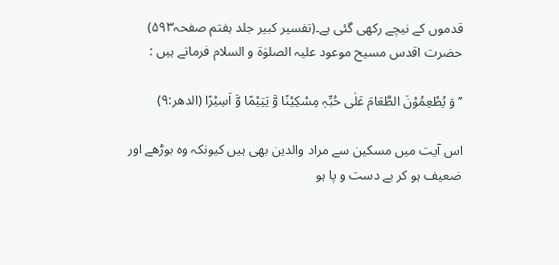قدموں کے نیچے رکھی گئی ہے۔(تفسیر کبیر جلد ہفتم صفحہ۵۹۳)
حضرت اقدس مسیح موعود علیہ الصلوٰۃ و السلام فرماتے ہیں :

’’ وَ یُطْعِمُوْنَ الطَّعَامَ عَلٰی حُبِّہٖ مِسْکِیْنًا وَّ یَتِیْمًا وَّ اَسِیْرًا (الدھر:۹)

اس آیت میں مسکین سے مراد والدین بھی ہیں کیونکہ وہ بوڑھے اور ضعیف ہو کر بے دست و پا ہو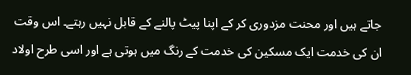جاتے ہیں اور محنت مزدوری کر کے اپنا پیٹ پالنے کے قابل نہیں رہتے۔ اس وقت ان کی خدمت ایک مسکین کی خدمت کے رنگ میں ہوتی ہے اور اسی طرح اولاد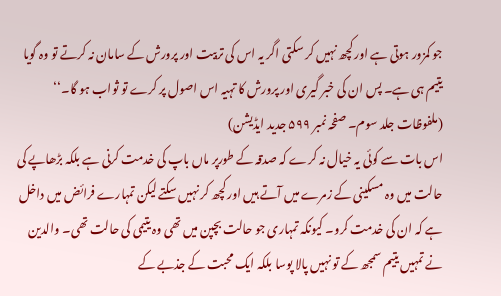جو کمزور ہوتی ہے اور کچھ نہیں کر سکتی اگر یہ اس کی تربیت اور پرورش کے سامان نہ کرتے تو وہ گویا یتیم ہی ہے۔ پس ان کی خبر گیری اور پرورش کا تہیہ اس اصول پر کرے تو ثواب ہو گا۔‘‘ (ملفوظات جلد سوم۔ صفحہ نمبر ۵۹۹ جدید ایڈیشن)
اس بات سے کوئی یہ خیال نہ کرے کہ صدقہ کے طورپر ماں باپ کی خدمت کرنی ہے بلکہ بڑھاپے کی حالت میں وہ مسکینی کے زمرے میں آتے ہیں اور کچھ کر نہیں سکتے لیکن تمہارے فرائض میں داخل ہے کہ ان کی خدمت کرو۔ کیونکہ تمہاری جو حالت بچپن میں تھی وہ یتیمی کی حالت تھی۔ والدین نے تمہیں یتیم سمجھ کے تو نہیں پالا پوسا بلکہ ایک محبت کے جذبے کے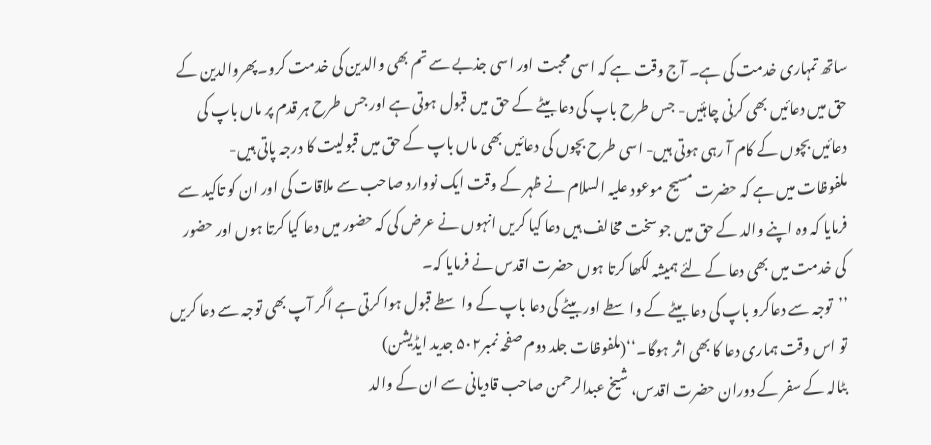ساتھ تمہاری خدمت کی ہے۔ آج وقت ہے کہ اسی محبت اور اسی جذبے سے تم بھی والدین کی خدمت کرو۔پھروالدین کے حق میں دعائیں بھی کرنی چاہئیں- جس طرح باپ کی دعا بیٹے کے حق میں قبول ہوتی ہے اور جس طرح ہر قدم پر ماں باپ کی دعائیں بچوں کے کام آ رہی ہوتی ہیں- اسی طرح بچوں کی دعائیں بھی ماں باپ کے حق میں قبولیت کا درجہ پاتی ہیں-
ملفوظات میں ہے کہ حضرت مسیح موعود علیہ السلام نے ظہر کے وقت ایک نووارد صاحب سے ملاقات کی اور ان کو تاکید سے فرمایا کہ وہ اپنے والد کے حق میں جو سخت مخالف ہیں دعا کیا کریں انہوں نے عرض کی کہ حضور میں دعا کیا کرتا ہوں اور حضور کی خدمت میں بھی دعا کے لئے ہمیشہ لکھا کرتا ہوں حضرت اقدس نے فرمایا کہ۔
’’توجہ سے دعاکرو باپ کی دعا بیٹے کے واسطے اور بیٹے کی دعا باپ کے واسطے قبول ہوا کرتی ہے اگر آپ بھی توجہ سے دعا کریں تو اس وقت ہماری دعا کا بھی اثر ہوگا۔‘‘(ملفوظات جلد دوم صفحہ نمبر۵۰۲ جدید ایڈیشن)
بٹالہ کے سفر کے دوران حضرت اقدس، شیخ عبدالرحمن صاحب قادیانی سے ان کے والد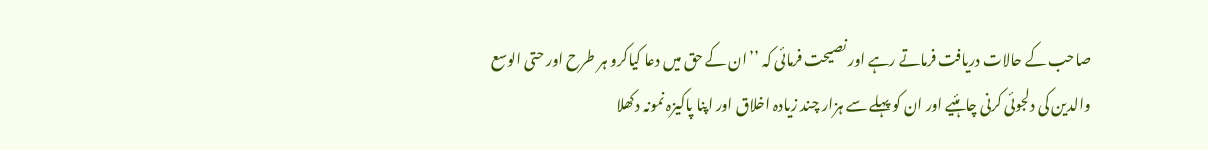صاحب کے حالات دریافت فرماتے رہے اور نصیحت فرمائی کہ ’’ان کے حق میں دعا کیاکرو ہر طرح اور حتی الوسع والدین کی دلجوئی کرنی چاہئیے اور ان کو پہلے سے ہزار چند زیادہ اخلاق اور اپنا پاکیزہ نمونہ دکھلا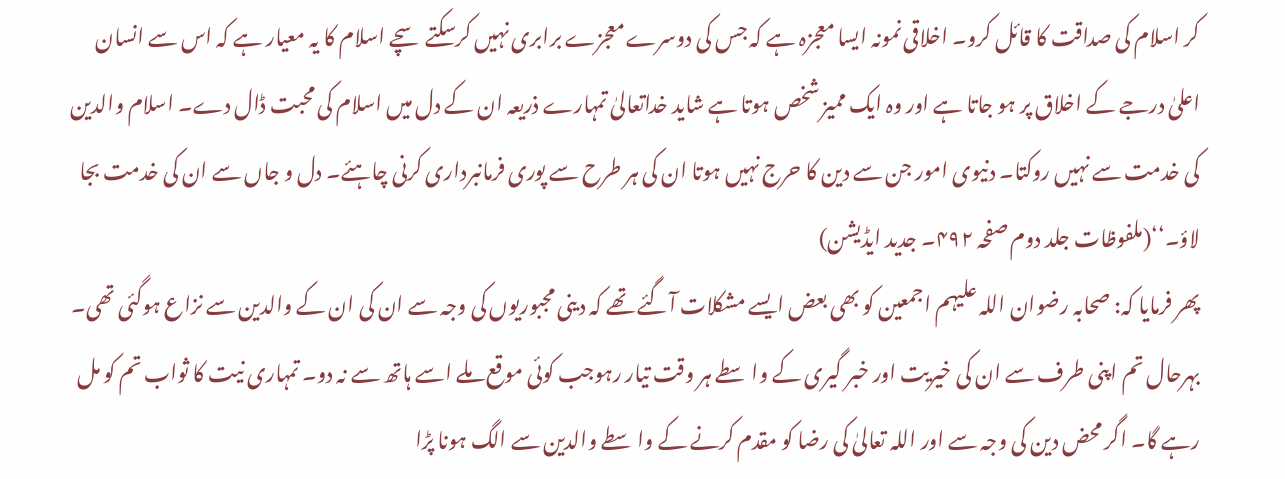کر اسلام کی صداقت کا قائل کرو۔ اخلاقی نمونہ ایسا معجزہ ہے کہ جس کی دوسرے معجزے برابری نہیں کرسکتے سچے اسلام کا یہ معیار ہے کہ اس سے انسان اعلیٰ درجے کے اخلاق پر ہو جاتا ہے اور وہ ایک ممیز شخص ہوتا ہے شاید خداتعالیٰ تمہارے ذریعہ ان کے دل میں اسلام کی محبت ڈال دے۔ اسلام والدین کی خدمت سے نہیں روکتا۔ دنیوی امور جن سے دین کا حرج نہیں ہوتا ان کی ہر طرح سے پوری فرمانبرداری کرنی چاہئے۔ دل و جاں سے ان کی خدمت بجا لاؤ۔‘‘(ملفوظات جلد دوم صفحہ ۴۹۲۔ جدید ایڈیشن)
پھر فرمایا کہ: صحابہ رضوان اللہ علیہم اجمعین کو بھی بعض ایسے مشکلات آگئے تھے کہ دینی مجبوریوں کی وجہ سے ان کی ان کے والدین سے نزاع ہوگئی تھی۔ بہرحال تم اپنی طرف سے ان کی خیریت اور خبر گیری کے واسطے ہر وقت تیار رہوجب کوئی موقع ملے اسے ہاتھ سے نہ دو۔ تمہاری نیت کا ثواب تم کو مل رہے گا۔ اگر محض دین کی وجہ سے اور اللہ تعالیٰ کی رضا کو مقدم کرنے کے واسطے والدین سے الگ ہونا پڑا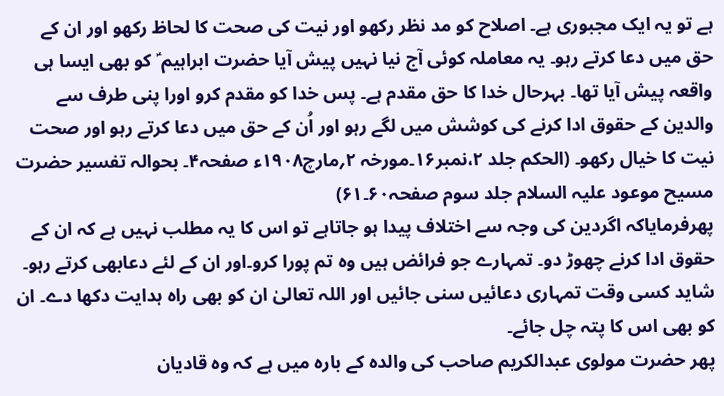ہے تو یہ ایک مجبوری ہے۔ اصلاح کو مد نظر رکھو اور نیت کی صحت کا لحاظ رکھو اور ان کے حق میں دعا کرتے رہو۔ یہ معاملہ کوئی آج نیا نہیں پیش آیا حضرت ابراہیم ؑ کو بھی ایسا ہی واقعہ پیش آیا تھا۔ بہرحال خدا کا حق مقدم ہے۔ پس خدا کو مقدم کرو اورا پنی طرف سے والدین کے حقوق ادا کرنے کی کوشش میں لگے رہو اور اُن کے حق میں دعا کرتے رہو اور صحت نیت کا خیال رکھو۔ (الحکم جلد ۲،نمبر۱۶۔مورخہ ۲؍مارچ۱۹۰۸ء صفحہ۴۔ بحوالہ تفسیر حضرت مسیح موعود علیہ السلام جلد سوم صفحہ۶۰۔۶۱)
پھرفرمایاکہ اگردین کی وجہ سے اختلاف پیدا ہو جاتاہے تو اس کا یہ مطلب نہیں ہے کہ ان کے حقوق ادا کرنے چھوڑ دو۔ تمہارے جو فرائض ہیں وہ تم پورا کرو۔اور ان کے لئے دعابھی کرتے رہو۔ شاید کسی وقت تمہاری دعائیں سنی جائیں اور اللہ تعالیٰ ان کو بھی راہ ہدایت دکھا دے۔ ان کو بھی اس کا پتہ چل جائے۔
پھر حضرت مولوی عبدالکریم صاحب کی والدہ کے بارہ میں ہے کہ وہ قادیان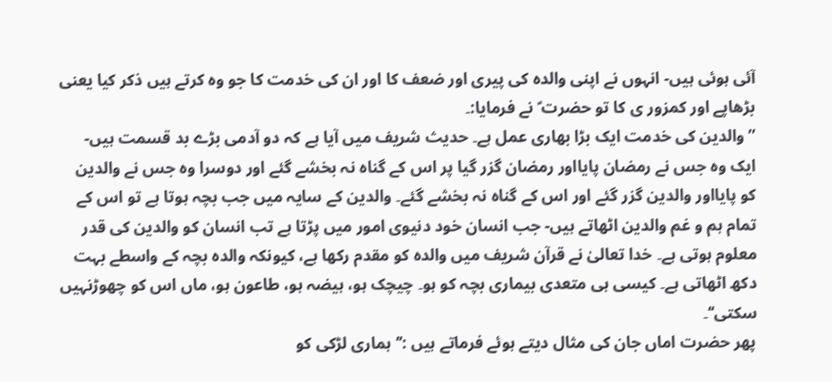آئی ہوئی ہیں- انہوں نے اپنی والدہ کی پیری اور ضعف کا اور ان کی خدمت کا جو وہ کرتے ہیں ذکر کیا یعنی بڑھاپے اور کمزور ی کا تو حضرت ؑ نے فرمایا:۔
” والدین کی خدمت ایک بڑا بھاری عمل ہے۔ حدیث شریف میں آیا ہے کہ دو آدمی بڑے بد قسمت ہیں- ایک وہ جس نے رمضان پایااور رمضان گزر گیا پر اس کے گناہ نہ بخشے گئے اور دوسرا وہ جس نے والدین کو پایااور والدین گزر گئے اور اس کے گناہ نہ بخشے گئے۔ والدین کے سایہ میں جب بچہ ہوتا ہے تو اس کے تمام ہم و غم والدین اٹھاتے ہیں- جب انسان خود دنیوی امور میں پڑتا ہے تب انسان کو والدین کی قدر معلوم ہوتی ہے۔ خدا تعالیٰ نے قرآن شریف میں والدہ کو مقدم رکھا ہے، کیونکہ والدہ بچہ کے واسطے بہت دکھ اٹھاتی ہے۔ کیسی ہی متعدی بیماری بچہ کو ہو۔ چیچک ہو، ہیضہ ہو، طاعون ہو، ماں اس کو چھوڑنہیں سکتی‘‘۔
پھر حضرت اماں جان کی مثال دیتے ہوئے فرماتے ہیں :’’ہماری لڑکی کو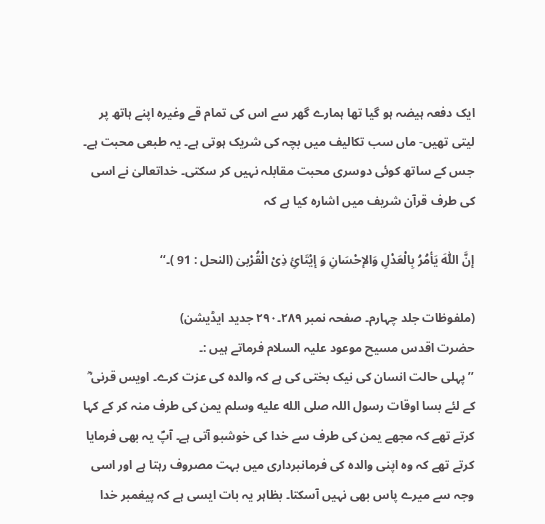ایک دفعہ ہیضہ ہو گیا تھا ہمارے گھر سے اس کی تمام قے وغیرہ اپنے ہاتھ پر لیتی تھیں- ماں سب تکالیف میں بچہ کی شریک ہوتی ہے۔ یہ طبعی محبت ہے۔ جس کے ساتھ کوئی دوسری محبت مقابلہ نہیں کر سکتی۔ خداتعالیٰ نے اسی کی طرف قرآن شریف میں اشارہ کیا ہے کہ

إنَّ اللّٰہَ یَأمُرُ بِالْعَدْلِ وَالإحْسَانِ وَ إیْتَائِ ذِیْ الْقُرْبیٰ (النحل : 91 )۔‘‘

(ملفوظات جلد چہارم۔ صفحہ نمبر ۲۸۹۔۲۹۰ جدید ایڈیشن)
حضرت اقدس مسیح موعود علیہ السلام فرماتے ہیں :۔
’’پہلی حالت انسان کی نیک بختی کی ہے کہ والدہ کی عزت کرے۔ اویس قرنی ؓ کے لئے بسا اوقات رسول اللہ صلى الله عليه وسلم یمن کی طرف منہ کر کے کہا کرتے تھے کہ مجھے یمن کی طرف سے خدا کی خوشبو آتی ہے۔ آپؐ یہ بھی فرمایا کرتے تھے کہ وہ اپنی والدہ کی فرمانبرداری میں بہت مصروف رہتا ہے اور اسی وجہ سے میرے پاس بھی نہیں آسکتا۔ بظاہر یہ بات ایسی ہے کہ پیغمبر خدا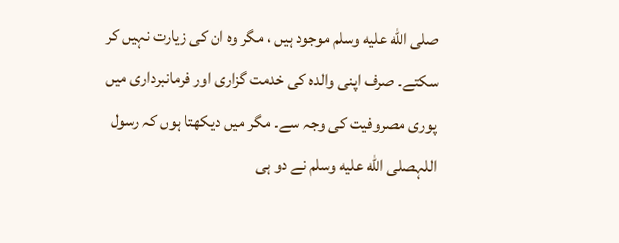صلى الله عليه وسلم موجود ہیں ، مگر وہ ان کی زیارت نہیں کر سکتے۔ صرف اپنی والدہ کی خدمت گزاری اور فرمانبرداری میں پوری مصروفیت کی وجہ سے۔ مگر میں دیکھتا ہوں کہ رسول اللہصلى الله عليه وسلم نے دو ہی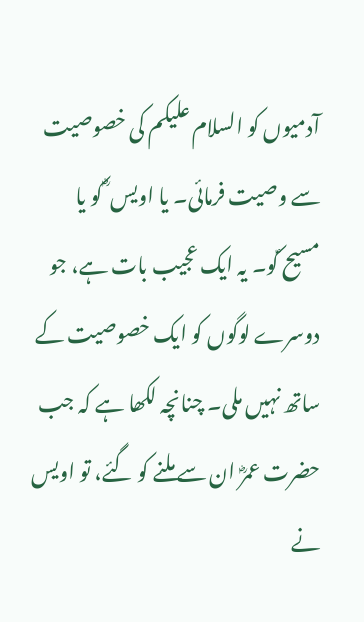آدمیوں کو السلام علیکم کی خصوصیت سے وصیت فرمائی۔ یا اویس ؓ کو یا مسیح ؑکو۔ یہ ایک عجیب بات ہے، جو دوسرے لوگوں کو ایک خصوصیت کے ساتھ نہیں ملی۔ چنانچہ لکھا ہے کہ جب حضرت عمرؓ ان سے ملنے کو گئے، تو اویس نے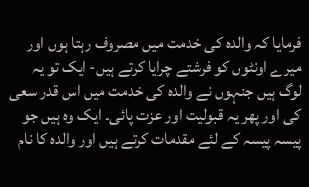فرمایا کہ والدہ کی خدمت میں مصروف رہتا ہوں اور میرے اونٹوں کو فرشتے چرایا کرتے ہیں- ایک تو یہ لوگ ہیں جنہوں نے والدہ کی خدمت میں اس قدر سعی کی اور پھر یہ قبولیت اور عزت پائی۔ ایک وہ ہیں جو پیسہ پیسہ کے لئے مقدمات کرتے ہیں اور والدہ کا نام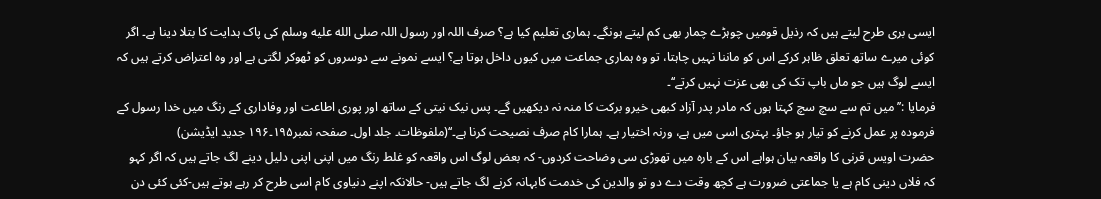ایسی بری طرح لیتے ہیں کہ رذیل قومیں چوہڑے چمار بھی کم لیتے ہونگے۔ ہماری تعلیم کیا ہے؟ صرف اللہ اور رسول اللہ صلى الله عليه وسلم کی پاک ہدایت کا بتلا دینا ہے۔ اگر کوئی میرے ساتھ تعلق ظاہر کرکے اس کو ماننا نہیں چاہتا، تو وہ ہماری جماعت میں کیوں داخل ہوتا ہے؟ ایسے نمونے سے دوسروں کو ٹھوکر لگتی ہے اور وہ اعتراض کرتے ہیں کہ ایسے لوگ ہیں جو ماں باپ تک کی بھی عزت نہیں کرتے‘‘۔
فرمایا :’’میں تم سے سچ سچ کہتا ہوں کہ مادر پدر آزاد کبھی خیرو برکت کا منہ نہ دیکھیں گے۔ پس نیک نیتی کے ساتھ اور پوری اطاعت اور وفاداری کے رنگ میں خدا رسول کے فرمودہ پر عمل کرنے کو تیار ہو جاؤ۔ بہتری اسی میں ہے، ورنہ اختیار ہے۔ ہمارا کام صرف نصیحت کرنا ہے۔‘‘(ملفوظات۔ جلد اول۔ صفحہ نمبر۱۹۵۔۱۹۶ جدید ایڈیشن)
حضرت اویس قرنی کا واقعہ بیان ہواہے اس کے بارہ میں تھوڑی سی وضاحت کردوں- کہ بعض لوگ اس واقعہ کو غلط رنگ میں اپنی اپنی دلیل دینے لگ جاتے ہیں کہ اگر کہو کہ فلاں دینی کام ہے یا جماعتی ضرورت ہے کچھ وقت دے دو تو والدین کی خدمت کابہانہ کرنے لگ جاتے ہیں- حالانکہ اپنے دنیاوی کام اسی طرح کر رہے ہوتے ہیں-کئی کئی دن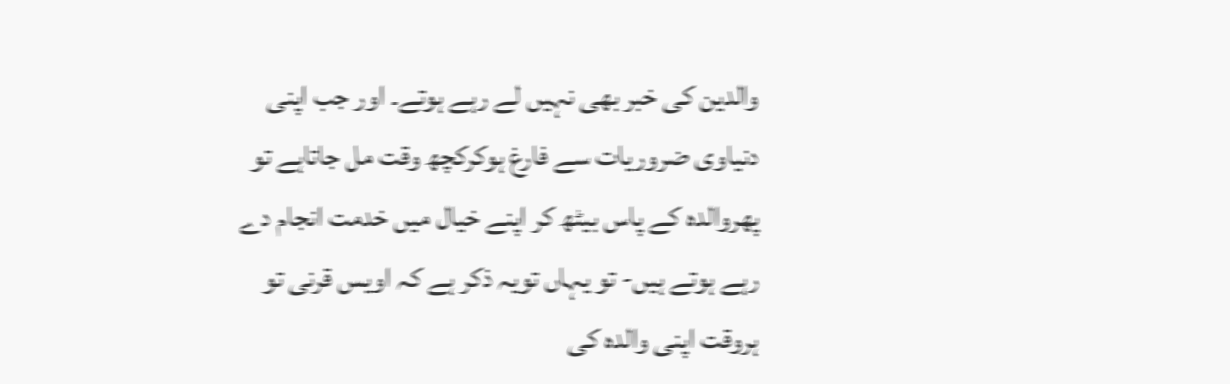والدین کی خبر بھی نہیں لے رہے ہوتے۔ اور جب اپنی دنیاوی ضروریات سے فارغ ہوکرکچھ وقت مل جاتاہے تو پھروالدہ کے پاس بیٹھ کر اپنے خیال میں خدمت انجام دے رہے ہوتے ہیں- تو یہاں تویہ ذکر ہے کہ اویس قرنی تو ہروقت اپنی والدہ کی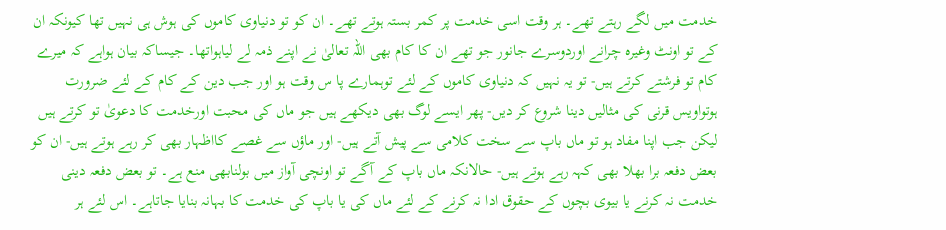خدمت میں لگے رہتے تھے۔ ہر وقت اسی خدمت پر کمر بستہ ہوتے تھے۔ ان کو تو دنیاوی کاموں کی ہوش ہی نہیں تھا کیونکہ ان کے تو اونٹ وغیرہ چرانے اوردوسرے جانور جو تھے ان کا کام بھی اللہ تعالیٰ نے اپنے ذمہ لے لیاہواتھا۔ جیساکہ بیان ہواہے کہ میرے کام تو فرشتے کرتے ہیں- تو یہ نہیں کہ دنیاوی کاموں کے لئے توہمارے پا س وقت ہو اور جب دین کے کام کے لئے ضرورت ہوتواویس قرنی کی مثالیں دینا شروع کر دیں- پھر ایسے لوگ بھی دیکھے ہیں جو ماں کی محبت اورخدمت کا دعویٰ تو کرتے ہیں لیکن جب اپنا مفاد ہو تو ماں باپ سے سخت کلامی سے پیش آتے ہیں- اور ماؤں سے غصے کااظہار بھی کر رہے ہوتے ہیں- ان کو بعض دفعہ برا بھلا بھی کہہ رہے ہوتے ہیں- حالانکہ ماں باپ کے آگے تو اونچی آواز میں بولنابھی منع ہے۔ تو بعض دفعہ دینی خدمت نہ کرنے یا بیوی بچوں کے حقوق ادا نہ کرنے کے لئے ماں کی یا باپ کی خدمت کا بہانہ بنایا جاتاہے۔ اس لئے ہر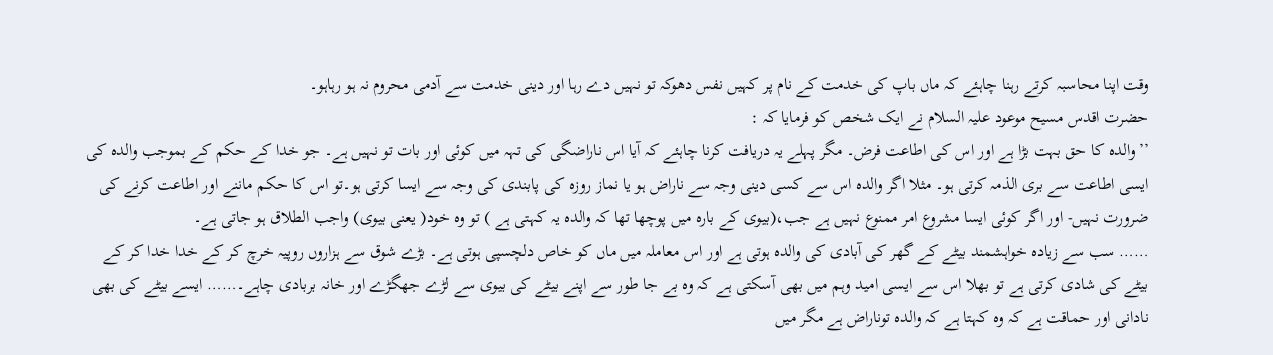وقت اپنا محاسبہ کرتے رہنا چاہئے کہ ماں باپ کی خدمت کے نام پر کہیں نفس دھوکہ تو نہیں دے رہا اور دینی خدمت سے آدمی محروم نہ ہو رہاہو۔
حضرت اقدس مسیح موعود علیہ السلام نے ایک شخص کو فرمایا کہ :
’’ والدہ کا حق بہت بڑا ہے اور اس کی اطاعت فرض۔ مگر پہلے یہ دریافت کرنا چاہئے کہ آیا اس ناراضگی کی تہہ میں کوئی اور بات تو نہیں ہے۔ جو خدا کے حکم کے بموجب والدہ کی ایسی اطاعت سے بری الذمہ کرتی ہو۔ مثلا اگر والدہ اس سے کسی دینی وجہ سے ناراض ہو یا نماز روزہ کی پابندی کی وجہ سے ایسا کرتی ہو۔تو اس کا حکم ماننے اور اطاعت کرنے کی ضرورت نہیں- اور اگر کوئی ایسا مشروع امر ممنوع نہیں ہے جب،(بیوی کے بارہ میں پوچھا تھا کہ والدہ یہ کہتی ہے ) تو وہ خود( یعنی بیوی) واجب الطلاق ہو جاتی ہے۔
…… سب سے زیادہ خواہشمند بیٹے کے گھر کی آبادی کی والدہ ہوتی ہے اور اس معاملہ میں ماں کو خاص دلچسپی ہوتی ہے۔ بڑے شوق سے ہزاروں روپیہ خرچ کر کے خدا خدا کر کے بیٹے کی شادی کرتی ہے تو بھلا اس سے ایسی امید وہم میں بھی آسکتی ہے کہ وہ بے جا طور سے اپنے بیٹے کی بیوی سے لڑے جھگڑے اور خانہ بربادی چاہے۔…… ایسے بیٹے کی بھی نادانی اور حماقت ہے کہ وہ کہتا ہے کہ والدہ توناراض ہے مگر میں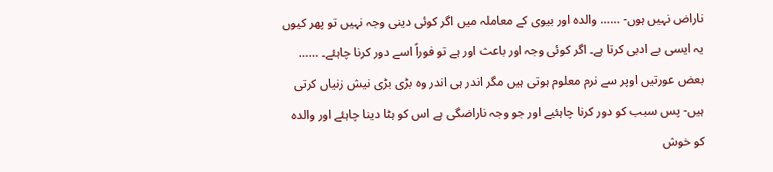ناراض نہیں ہوں- …… والدہ اور بیوی کے معاملہ میں اگر کوئی دینی وجہ نہیں تو پھر کیوں یہ ایسی بے ادبی کرتا ہے۔ اگر کوئی وجہ اور باعث اور ہے تو فوراً اسے دور کرنا چاہئے۔ …… بعض عورتیں اوپر سے نرم معلوم ہوتی ہیں مگر اندر ہی اندر وہ بڑی بڑی نیش زنیاں کرتی ہیں- پس سبب کو دور کرنا چاہئیے اور جو وجہ ناراضگی ہے اس کو ہٹا دینا چاہئے اور والدہ کو خوش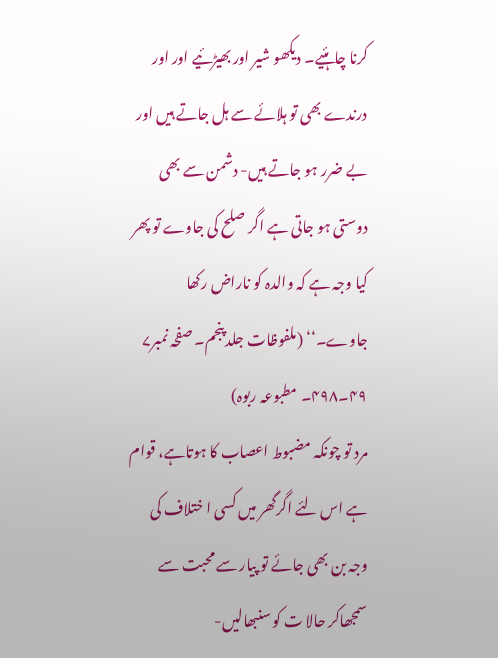کرنا چاہئیے۔ دیکھو شیر اور بھیڑئیے اور اور درندے بھی تو ہلائے سے ہل جاتے ہیں اور بے ضرر ہو جاتے ہیں- دشمن سے بھی دوستی ہو جاتی ہے اگر صلح کی جاوے تو پھر کیا وجہ ہے کہ والدہ کو ناراض رکھا جاوے۔‘‘ (ملفوظات جلد پنجم۔ صفحہ نمبر۷ ۴۹۔۴۹۸۔ مطبوعہ ربوہ)
مرد تو چونکہ مضبوط اعصاب کا ہوتاہے، قوام ہے اس لئے اگرگھر میں کسی ا ختلاف کی وجہ بن بھی جائے تو پیار سے محبت سے سمجھاکر حالا ت کو سنبھالیں-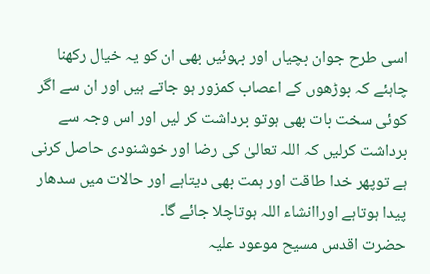اسی طرح جوان بچیاں اور بہوئیں بھی ان کو یہ خیال رکھنا چاہئے کہ بوڑھوں کے اعصاب کمزور ہو جاتے ہیں اور ان سے اگر کوئی سخت بات بھی ہوتو برداشت کر لیں اور اس وجہ سے برداشت کرلیں کہ اللہ تعالیٰ کی رضا اور خوشنودی حاصل کرنی ہے توپھر خدا طاقت اور ہمت بھی دیتاہے اور حالات میں سدھار پیدا ہوتاہے اوراانشاء اللہ ہوتاچلا جائے گا۔
حضرت اقدس مسیح موعود علیہ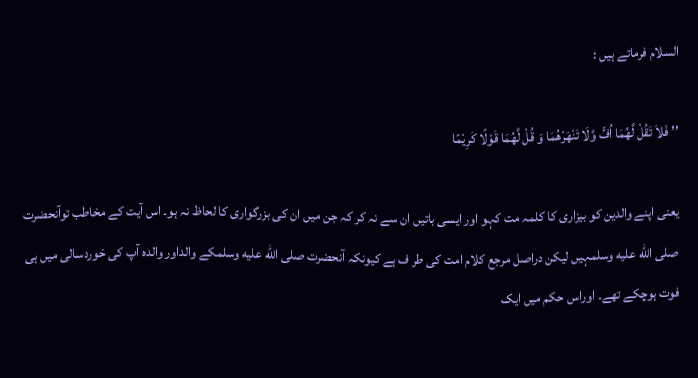السلام فرماتے ہیں :

’’ فَلاَ تَقُلْ لَّھُمَا اُفٍّ وَّلَا تَنْھَرْھُمَا وَ قُلْ لَّھُمَا قَوْلًا کَرِیْمًا

یعنی اپنے والدین کو بیزاری کا کلمہ مت کہو اور ایسی باتیں ان سے نہ کر کہ جن میں ان کی بزرگواری کا لحاظ نہ ہو۔ اس آیت کے مخاطب توآنحضرت صلى الله عليه وسلمہیں لیکن دراصل مرجع کلام امت کی طر ف ہے کیونکہ آنحضرت صلى الله عليه وسلمکے والداور والدہ آپ کی خوردسالی میں ہی فوت ہوچکے تھے۔ اوراس حکم میں ایک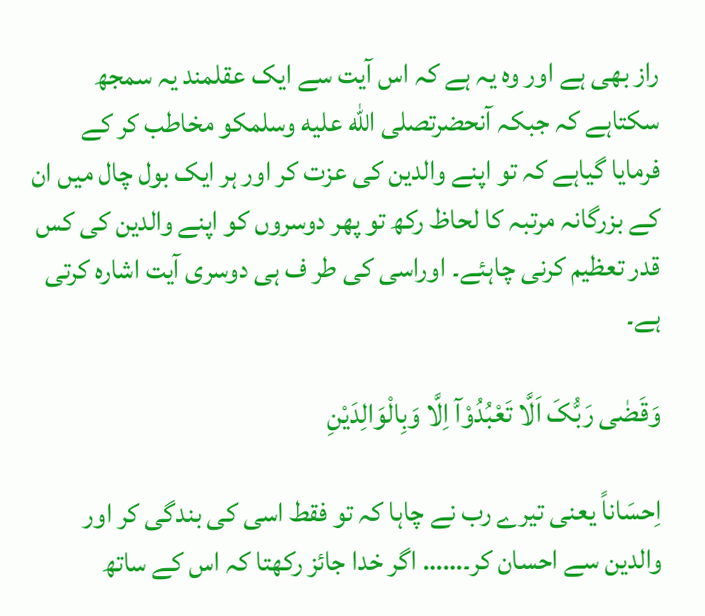راز بھی ہے اور وہ یہ ہے کہ اس آیت سے ایک عقلمند یہ سمجھ سکتاہے کہ جبکہ آنحضرتصلى الله عليه وسلمکو مخاطب کر کے فرمایا گیاہے کہ تو اپنے والدین کی عزت کر اور ہر ایک بول چال میں ان کے بزرگانہ مرتبہ کا لحاظ رکھ تو پھر دوسروں کو اپنے والدین کی کس قدر تعظیم کرنی چاہئے۔ اوراسی کی طر ف ہی دوسری آیت اشارہ کرتی ہے۔

وَقَضٰی رَبُّکَ اَلَّا تَعْبُدُوْآ اِلَّا وَبِالْوَالِدَیْنِ

اِحسَاناً یعنی تیرے رب نے چاہا کہ تو فقط اسی کی بندگی کر اور والدین سے احسان کر۔…… اگر خدا جائز رکھتا کہ اس کے ساتھ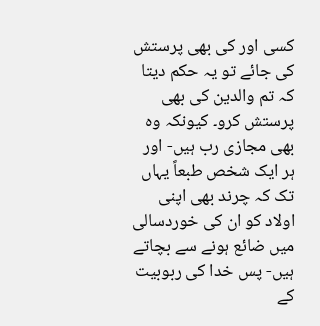کسی اور کی بھی پرستش کی جائے تو یہ حکم دیتا کہ تم والدین کی بھی پرستش کرو۔ کیونکہ وہ بھی مجازی رب ہیں- اور ہر ایک شخص طبعاً یہاں تک کہ چرند بھی اپنی اولاد کو ان کی خوردسالی میں ضائع ہونے سے بچاتے ہیں- پس خدا کی ربوبیت کے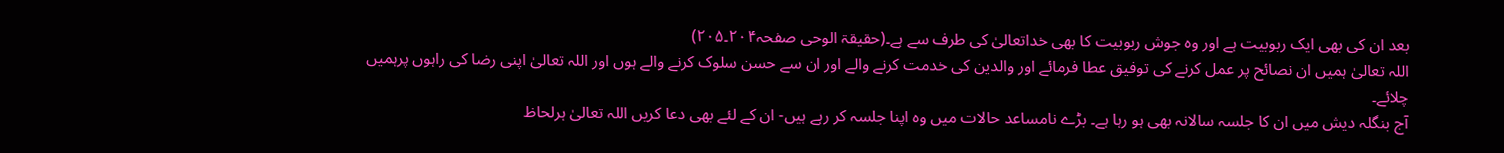بعد ان کی بھی ایک ربوبیت ہے اور وہ جوش ربوبیت کا بھی خداتعالیٰ کی طرف سے ہے۔(حقیقۃ الوحی صفحہ۲۰۴۔۲۰۵)
اللہ تعالیٰ ہمیں ان نصائح پر عمل کرنے کی توفیق عطا فرمائے اور والدین کی خدمت کرنے والے اور ان سے حسن سلوک کرنے والے ہوں اور اللہ تعالیٰ اپنی رضا کی راہوں پرہمیں چلائے۔
آج بنگلہ دیش میں ان کا جلسہ سالانہ بھی ہو رہا ہے۔ بڑے نامساعد حالات میں وہ اپنا جلسہ کر رہے ہیں- ان کے لئے بھی دعا کریں اللہ تعالیٰ ہرلحاظ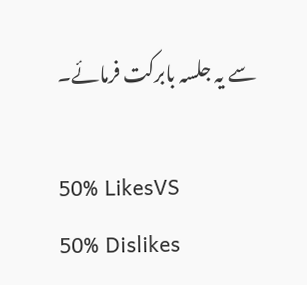سے یہ جلسہ بابرکت فرمائے۔

50% LikesVS
50% Dislikes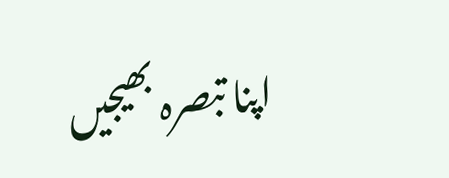اپنا تبصرہ بھیجیں